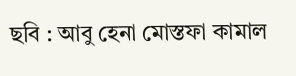ছবি : আবু হেনা মোস্তফা কামাল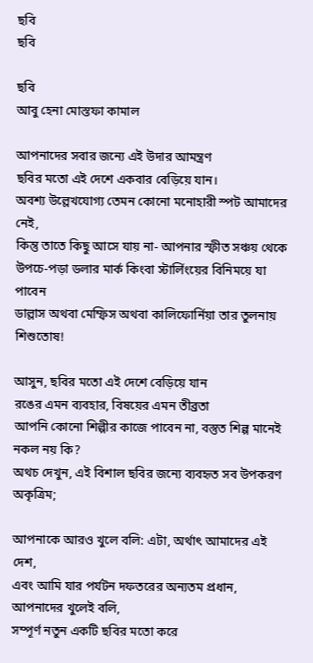ছবি
ছবি

ছবি
আবু হেনা মোস্তফা কামাল

আপনাদের সবার জন্যে এই উদার আমন্ত্রণ
ছবির মতো এই দেশে একবার বেড়িয়ে যান।
অবশ্য উল্লেখযোগ্য তেমন কোনো মনোহারী স্পট আমাদের নেই,
কিন্তু তাতে কিছু আসে যায় না- আপনার স্ফীত সঞ্চয় থেকে
উপচে-পড়া ডলার মার্ক কিংবা স্টার্লিংয়ের বিনিময়ে যা পাবেন
ডাল্লাস অথবা মেম্ফিস অথবা কালিফোর্নিয়া তার তুলনায় শিশুতোষ!

আসুন, ছবির মতো এই দেশে বেড়িয়ে যান
রঙের এমন ব্যবহার, বিষয়ের এমন তীব্রতা
আপনি কোনো শিল্পীর কাজে পাবেন না, বস্তুত শিল্প মানেই নকল নয় কি?
অথচ দেখুন, এই বিশাল ছবির জন্যে ব্যবহৃত সব উপকরণ
অকৃত্রিম;

আপনাকে আরও খুলে বলি: এটা, অর্থাৎ আমাদের এই দেশ,
এবং আমি যার পর্যটন দফতরের অন্যতম প্রধান, আপনাদের খুলেই বলি,
সম্পূর্ণ নতুন একটি ছবির মতো করে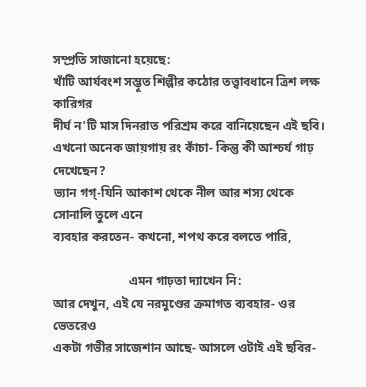সম্প্রতি সাজানো হয়েছে:
খাঁটি আর্যবংশ সম্ভূত শিল্পীর কঠোর তত্ত্বাবধানে ত্রিশ লক্ষ কারিগর
দীর্ঘ ন’টি মাস দিনরাত পরিশ্রম করে বানিয়েছেন এই ছবি।
এখনো অনেক জায়গায় রং কাঁচা- কিন্তু কী আশ্চর্য গাঢ় দেখেছেন?
ভ্যান গগ্-যিনি আকাশ থেকে নীল আর শস্য থেকে সোনালি তুলে এনে
ব্যবহার করতেন- কখনো, শপথ করে বলতে পারি,

                        এমন গাঢ়তা দ্যাখেন নি:
আর দেখুন, এই যে নরমুণ্ডের ক্রমাগত ব্যবহার- ওর ভেতরেও
একটা গভীর সাজেশান আছে- আসলে ওটাই এই ছবির-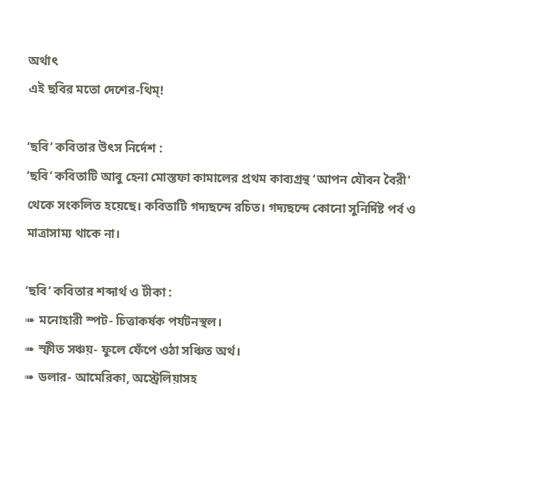অর্থাৎ
এই ছবির মতো দেশের-থিম্!

‘ছবি’ কবিতার উৎস নির্দেশ :
‘ছবি’ কবিতাটি আবু হেনা মোস্তফা কামালের প্রথম কাব্যগ্রন্থ ‘আপন যৌবন বৈরী’ থেকে সংকলিত হয়েছে। কবিতাটি গদ্যছন্দে রচিত। গদ্যছন্দে কোনো সুনির্দিষ্ট পর্ব ও মাত্রাসাম্য থাকে না।

‘ছবি’ কবিতার শব্দার্থ ও টীকা :
➠ মনোহারী স্পট- চিত্তাকর্ষক পর্যটনস্থল।
➠ স্ফীত সঞ্চয়- ফুলে ফেঁপে ওঠা সঞ্চিত অর্থ।
➠ ডলার- আমেরিকা, অস্ট্রেলিয়াসহ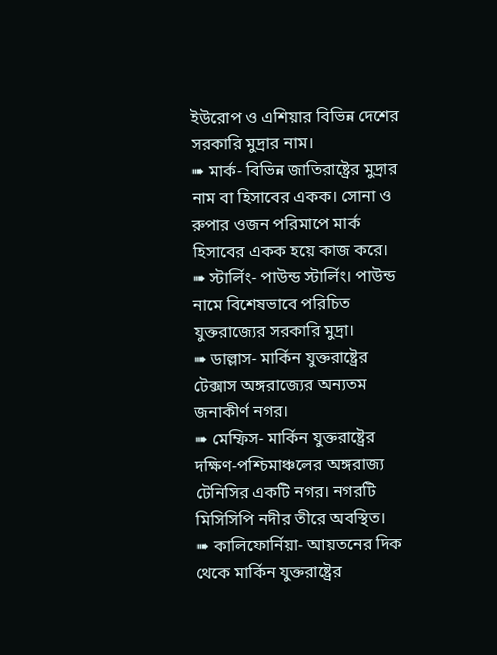ইউরোপ ও এশিয়ার বিভিন্ন দেশের সরকারি মুদ্রার নাম।
➠ মার্ক- বিভিন্ন জাতিরাষ্ট্রের মুদ্রার নাম বা হিসাবের একক। সোনা ও রুপার ওজন পরিমাপে মার্ক হিসাবের একক হয়ে কাজ করে।
➠ স্টার্লিং- পাউন্ড স্টার্লিং। পাউন্ড নামে বিশেষভাবে পরিচিত যুক্তরাজ্যের সরকারি মুদ্রা।
➠ ডাল্লাস- মার্কিন যুক্তরাষ্ট্রের টেক্সাস অঙ্গরাজ্যের অন্যতম জনাকীর্ণ নগর।
➠ মেম্ফিস- মার্কিন যুক্তরাষ্ট্রের দক্ষিণ-পশ্চিমাঞ্চলের অঙ্গরাজ্য টেনিসির একটি নগর। নগরটি মিসিসিপি নদীর তীরে অবস্থিত।
➠ কালিফোর্নিয়া- আয়তনের দিক থেকে মার্কিন যুক্তরাষ্ট্রের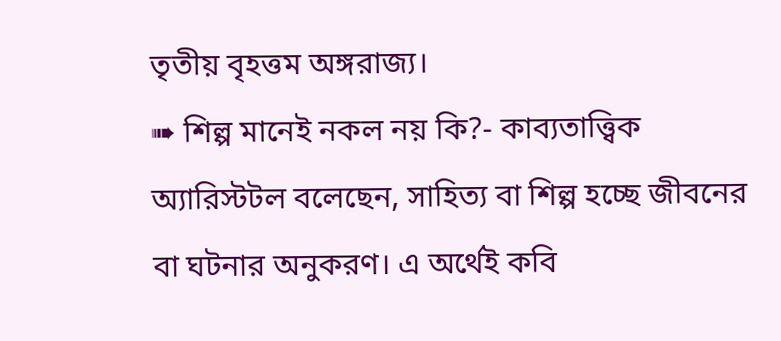তৃতীয় বৃহত্তম অঙ্গরাজ্য।
➠ শিল্প মানেই নকল নয় কি?- কাব্যতাত্ত্বিক অ্যারিস্টটল বলেছেন, সাহিত্য বা শিল্প হচ্ছে জীবনের বা ঘটনার অনুকরণ। এ অর্থেই কবি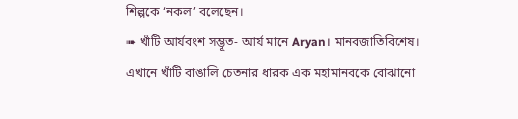শিল্পকে ‘নকল’ বলেছেন।
➠ খাঁটি আর্যবংশ সম্ভূত- আর্য মানে Aryan। মানবজাতিবিশেষ। এখানে খাঁটি বাঙালি চেতনার ধারক এক মহামানবকে বোঝানো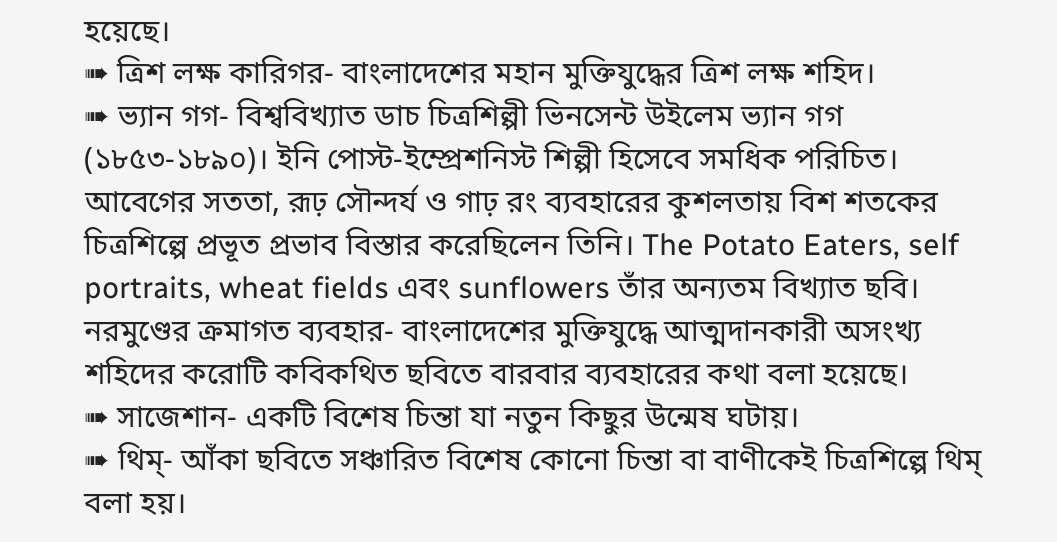হয়েছে।
➠ ত্রিশ লক্ষ কারিগর- বাংলাদেশের মহান মুক্তিযুদ্ধের ত্রিশ লক্ষ শহিদ।
➠ ভ্যান গগ- বিশ্ববিখ্যাত ডাচ চিত্রশিল্পী ভিনসেন্ট উইলেম ভ্যান গগ (১৮৫৩-১৮৯০)। ইনি পোস্ট-ইম্প্রেশনিস্ট শিল্পী হিসেবে সমধিক পরিচিত। আবেগের সততা, রূঢ় সৌন্দর্য ও গাঢ় রং ব্যবহারের কুশলতায় বিশ শতকের চিত্রশিল্পে প্রভূত প্রভাব বিস্তার করেছিলেন তিনি। The Potato Eaters, self portraits, wheat fields এবং sunflowers তাঁর অন্যতম বিখ্যাত ছবি। নরমুণ্ডের ক্রমাগত ব্যবহার- বাংলাদেশের মুক্তিযুদ্ধে আত্মদানকারী অসংখ্য শহিদের করোটি কবিকথিত ছবিতে বারবার ব্যবহারের কথা বলা হয়েছে।
➠ সাজেশান- একটি বিশেষ চিন্তা যা নতুন কিছুর উন্মেষ ঘটায়।
➠ থিম্- আঁকা ছবিতে সঞ্চারিত বিশেষ কোনো চিন্তা বা বাণীকেই চিত্রশিল্পে থিম্ বলা হয়।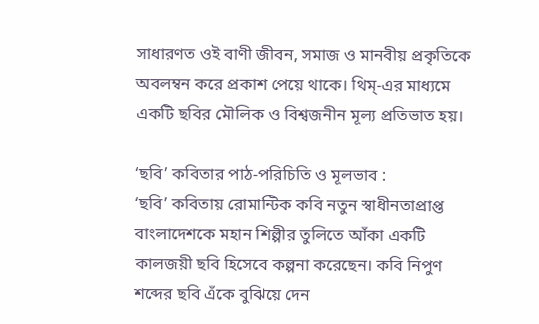সাধারণত ওই বাণী জীবন, সমাজ ও মানবীয় প্রকৃতিকে অবলম্বন করে প্রকাশ পেয়ে থাকে। থিম্-এর মাধ্যমে একটি ছবির মৌলিক ও বিশ্বজনীন মূল্য প্রতিভাত হয়।

‘ছবি’ কবিতার পাঠ-পরিচিতি ও মূলভাব :
‘ছবি’ কবিতায় রোমান্টিক কবি নতুন স্বাধীনতাপ্রাপ্ত বাংলাদেশকে মহান শিল্পীর তুলিতে আঁকা একটি কালজয়ী ছবি হিসেবে কল্পনা করেছেন। কবি নিপুণ শব্দের ছবি এঁকে বুঝিয়ে দেন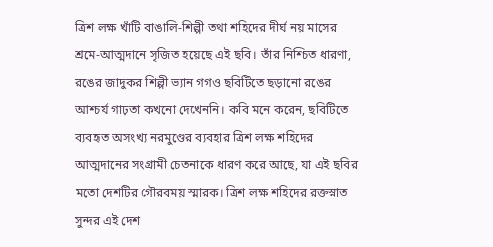ত্রিশ লক্ষ খাঁটি বাঙালি-শিল্পী তথা শহিদের দীর্ঘ নয় মাসের শ্রমে-আত্মদানে সৃজিত হয়েছে এই ছবি। তাঁর নিশ্চিত ধারণা, রঙের জাদুকর শিল্পী ভ্যান গগও ছবিটিতে ছড়ানো রঙের আশ্চর্য গাঢ়তা কখনো দেখেননি। কবি মনে করেন, ছবিটিতে ব্যবহৃত অসংখ্য নরমুণ্ডের ব্যবহার ত্রিশ লক্ষ শহিদের আত্মদানের সংগ্রামী চেতনাকে ধারণ করে আছে, যা এই ছবির মতো দেশটির গৌরবময় স্মারক। ত্রিশ লক্ষ শহিদের রক্তস্নাত সুন্দর এই দেশ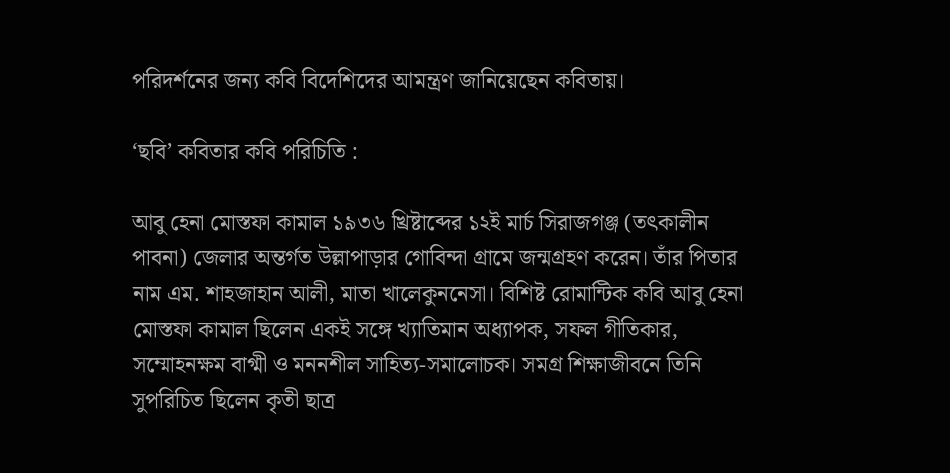পরিদর্শনের জন্য কবি বিদেশিদের আমন্ত্রণ জানিয়েছেন কবিতায়।

‘ছবি’ কবিতার কবি পরিচিতি :

আবু হেনা মোস্তফা কামাল ১৯৩৬ খ্রিষ্টাব্দের ১২ই মার্চ সিরাজগঞ্জ (তৎকালীন পাবনা) জেলার অন্তর্গত উল্লাপাড়ার গোবিন্দা গ্রামে জন্মগ্রহণ করেন। তাঁর পিতার নাম এম. শাহজাহান আলী, মাতা খালেকুননেসা। বিশিষ্ট রোমান্টিক কবি আবু হেনা মোস্তফা কামাল ছিলেন একই সঙ্গে খ্যাতিমান অধ্যাপক, সফল গীতিকার, সম্মোহনক্ষম বাগ্মী ও মননশীল সাহিত্য-সমালোচক। সমগ্র শিক্ষাজীবনে তিনি সুপরিচিত ছিলেন কৃতী ছাত্র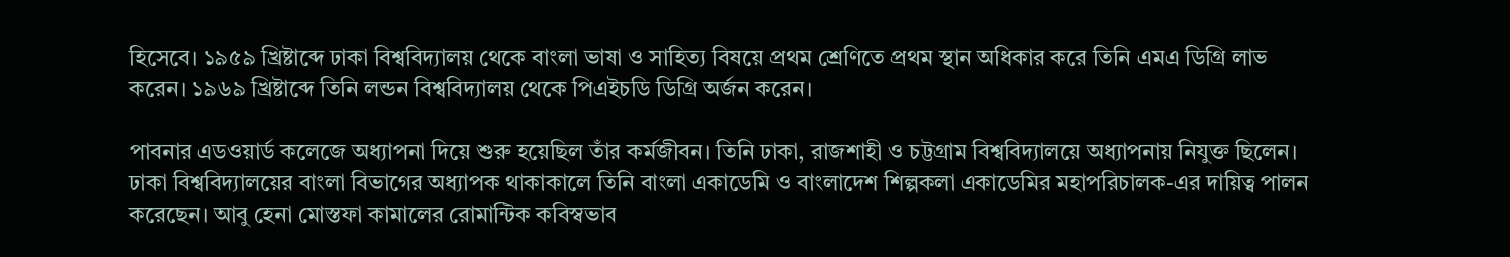হিসেবে। ১৯৫৯ খ্রিষ্টাব্দে ঢাকা বিশ্ববিদ্যালয় থেকে বাংলা ভাষা ও সাহিত্য বিষয়ে প্রথম শ্রেণিতে প্রথম স্থান অধিকার করে তিনি এমএ ডিগ্রি লাভ করেন। ১৯৬৯ খ্রিষ্টাব্দে তিনি লন্ডন বিশ্ববিদ্যালয় থেকে পিএইচডি ডিগ্রি অর্জন করেন।

পাবনার এডওয়ার্ড কলেজে অধ্যাপনা দিয়ে শুরু হয়েছিল তাঁর কর্মজীবন। তিনি ঢাকা, রাজশাহী ও চট্টগ্রাম বিশ্ববিদ্যালয়ে অধ্যাপনায় নিযুক্ত ছিলেন। ঢাকা বিশ্ববিদ্যালয়ের বাংলা বিভাগের অধ্যাপক থাকাকালে তিনি বাংলা একাডেমি ও বাংলাদেশ শিল্পকলা একাডেমির মহাপরিচালক-এর দায়িত্ব পালন করেছেন। আবু হেনা মোস্তফা কামালের রোমান্টিক কবিস্বভাব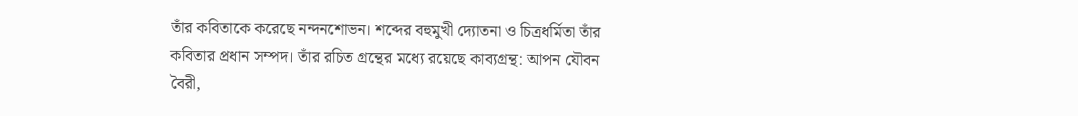তাঁর কবিতাকে করেছে নন্দনশোভন। শব্দের বহুমুখী দ্যোতনা ও চিত্রধর্মিতা তাঁর কবিতার প্রধান সম্পদ। তাঁর রচিত গ্রন্থের মধ্যে রয়েছে কাব্যগ্রন্থ: আপন যৌবন বৈরী,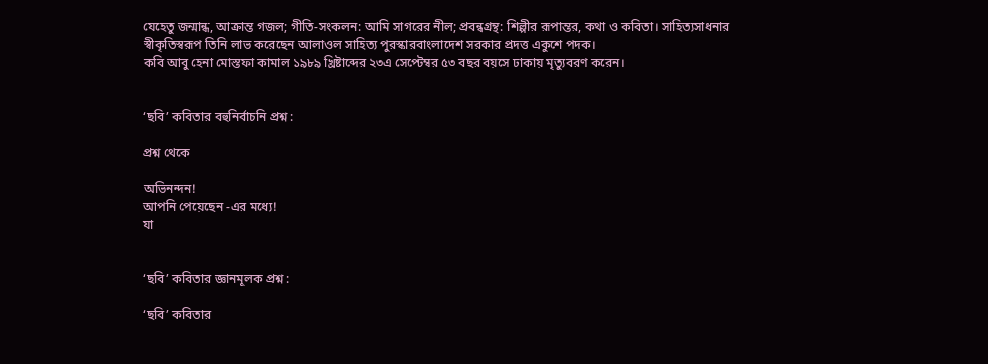যেহেতু জন্মান্ধ, আক্রান্ত গজল; গীতি-সংকলন: আমি সাগরের নীল; প্রবন্ধগ্রন্থ: শিল্পীর রূপান্তর, কথা ও কবিতা। সাহিত্যসাধনার স্বীকৃতিস্বরূপ তিনি লাভ করেছেন আলাওল সাহিত্য পুরস্কারবাংলাদেশ সরকার প্রদত্ত একুশে পদক।
কবি আবু হেনা মোস্তফা কামাল ১৯৮৯ খ্রিষ্টাব্দের ২৩এ সেপ্টেম্বর ৫৩ বছর বয়সে ঢাকায় মৃত্যুবরণ করেন।


‘ছবি’ কবিতার বহুনির্বাচনি প্রশ্ন :

প্রশ্ন থেকে

অভিনন্দন!
আপনি পেয়েছেন -এর মধ্যে!
যা


‘ছবি’ কবিতার জ্ঞানমূলক প্রশ্ন :

‘ছবি’ কবিতার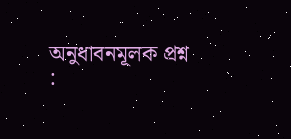অনুধাবনমূলক প্রশ্ন :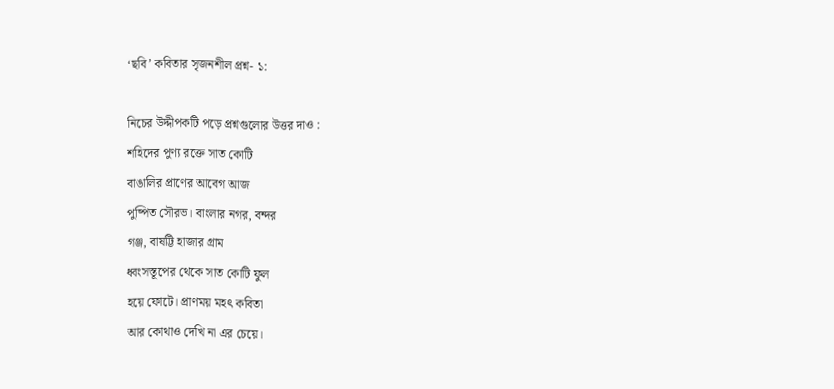‘ছবি’ কবিতার সৃজনশীল প্রশ্ন- ১:

নিচের উদ্দীপকটি পড়ে প্রশ্নগুলোর উত্তর দাও :
শহিদের পুণ্য রক্তে সাত কোটি
বাঙালির প্রাণের আবেগ আজ
পুষ্পিত সৌরভ। বাংলার নগর, বন্দর
গঞ্জ, বাষট্টি হাজার গ্রাম
ধ্বংসস্তূপের থেকে সাত কোটি ফুল
হয়ে ফোটে। প্রাণময় মহৎ কবিতা
আর কোথাও দেখি না এর চেয়ে।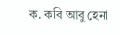ক. কবি আবু হেনা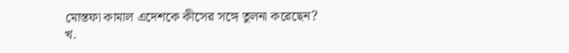মোস্তফা কামাল এদেশকে কীসের সঙ্গে তুলনা করেছেন?
খ.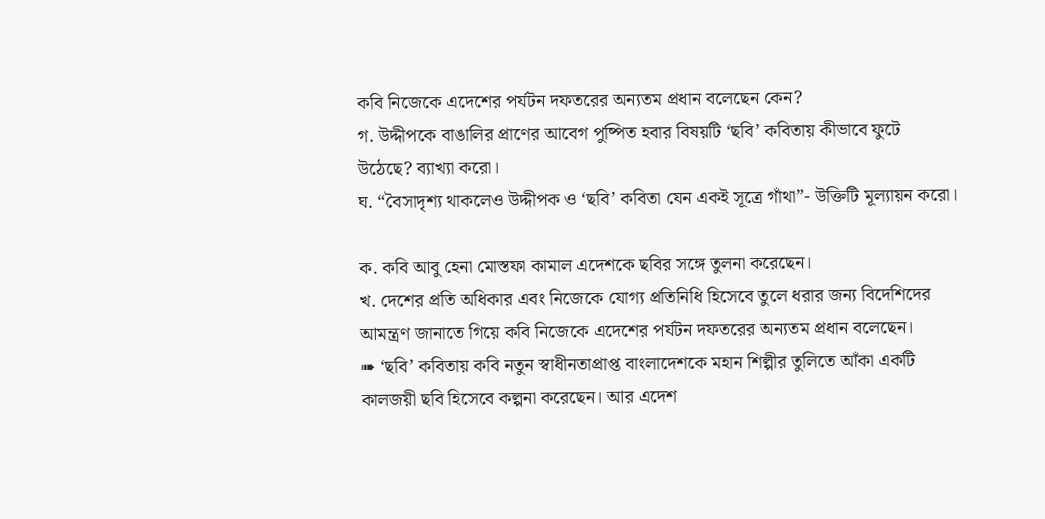কবি নিজেকে এদেশের পর্যটন দফতরের অন্যতম প্রধান বলেছেন কেন?
গ. উদ্দীপকে বাঙালির প্রাণের আবেগ পুষ্পিত হবার বিষয়টি ‘ছবি’ কবিতায় কীভাবে ফুটে উঠেছে? ব্যাখ্যা করো।
ঘ. “বৈসাদৃশ্য থাকলেও উদ্দীপক ও ‘ছবি’ কবিতা যেন একই সূত্রে গাঁথা”- উক্তিটি মূল্যায়ন করো।

ক. কবি আবু হেনা মোস্তফা কামাল এদেশকে ছবির সঙ্গে তুলনা করেছেন।
খ. দেশের প্রতি অধিকার এবং নিজেকে যোগ্য প্রতিনিধি হিসেবে তুলে ধরার জন্য বিদেশিদের আমন্ত্রণ জানাতে গিয়ে কবি নিজেকে এদেশের পর্যটন দফতরের অন্যতম প্রধান বলেছেন।
➠ ‘ছবি’ কবিতায় কবি নতুন স্বাধীনতাপ্রাপ্ত বাংলাদেশকে মহান শিল্পীর তুলিতে আঁকা একটি কালজয়ী ছবি হিসেবে কল্পনা করেছেন। আর এদেশ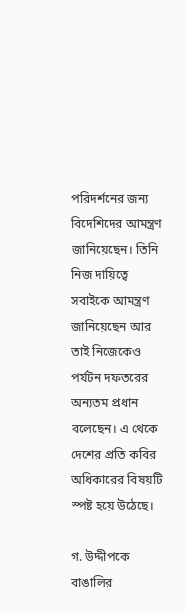পরিদর্শনের জন্য বিদেশিদের আমন্ত্রণ জানিয়েছেন। তিনি নিজ দায়িত্বে সবাইকে আমন্ত্রণ জানিয়েছেন আর তাই নিজেকেও পর্যটন দফতরের অন্যতম প্রধান বলেছেন। এ থেকে দেশের প্রতি কবির অধিকারের বিষয়টি স্পষ্ট হয়ে উঠেছে।

গ. উদ্দীপকে বাঙালির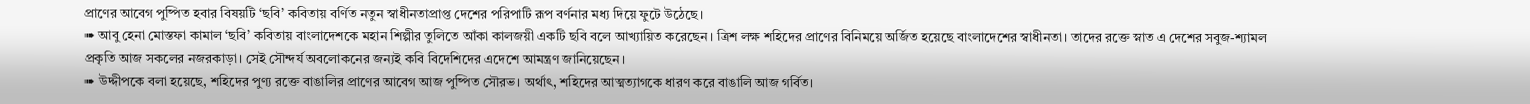প্রাণের আবেগ পুষ্পিত হবার বিষয়টি ‘ছবি’ কবিতায় বর্ণিত নতুন স্বাধীনতাপ্রাপ্ত দেশের পরিপাটি রূপ বর্ণনার মধ্য দিয়ে ফুটে উঠেছে।
➠ আবু হেনা মোস্তফা কামাল ‘ছবি’ কবিতায় বাংলাদেশকে মহান শিল্পীর তুলিতে আঁকা কালজয়ী একটি ছবি বলে আখ্যায়িত করেছেন। ত্রিশ লক্ষ শহিদের প্রাণের বিনিময়ে অর্জিত হয়েছে বাংলাদেশের স্বাধীনতা। তাদের রক্তে স্নাত এ দেশের সবুজ-শ্যামল প্রকৃতি আজ সকলের নজরকাড়া। সেই সৌন্দর্য অবলোকনের জন্যই কবি বিদেশিদের এদেশে আমন্ত্রণ জানিয়েছেন।
➠ উদ্দীপকে বলা হয়েছে, শহিদের পুণ্য রক্তে বাঙালির প্রাণের আবেগ আজ পুষ্পিত সৌরভ। অর্থাৎ, শহিদের আত্মত্যাগকে ধারণ করে বাঙালি আজ গর্বিত।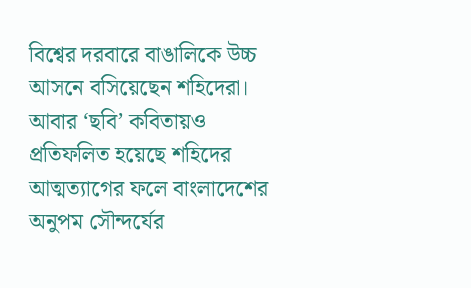বিশ্বের দরবারে বাঙালিকে উচ্চ আসনে বসিয়েছেন শহিদেরা। আবার ‘ছবি’ কবিতায়ও প্রতিফলিত হয়েছে শহিদের আত্মত্যাগের ফলে বাংলাদেশের অনুপম সৌন্দর্যের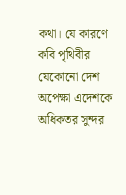কথা। যে কারণে কবি পৃথিবীর যেকোনো দেশ অপেক্ষা এদেশকে অধিকতর সুন্দর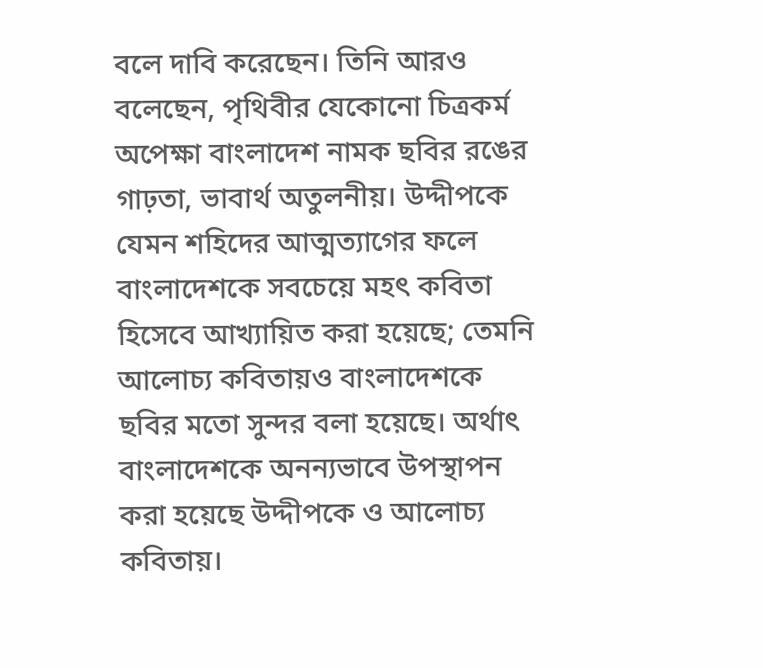বলে দাবি করেছেন। তিনি আরও বলেছেন, পৃথিবীর যেকোনো চিত্রকর্ম অপেক্ষা বাংলাদেশ নামক ছবির রঙের গাঢ়তা, ভাবার্থ অতুলনীয়। উদ্দীপকে যেমন শহিদের আত্মত্যাগের ফলে বাংলাদেশকে সবচেয়ে মহৎ কবিতা হিসেবে আখ্যায়িত করা হয়েছে; তেমনি আলোচ্য কবিতায়ও বাংলাদেশকে ছবির মতো সুন্দর বলা হয়েছে। অর্থাৎ বাংলাদেশকে অনন্যভাবে উপস্থাপন করা হয়েছে উদ্দীপকে ও আলোচ্য কবিতায়।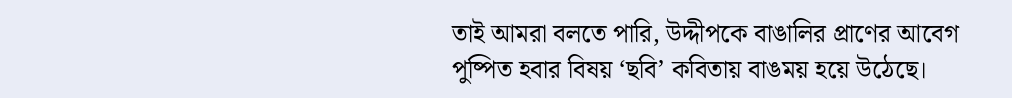তাই আমরা বলতে পারি, উদ্দীপকে বাঙালির প্রাণের আবেগ পুষ্পিত হবার বিষয় ‘ছবি’ কবিতায় বাঙময় হয়ে উঠেছে।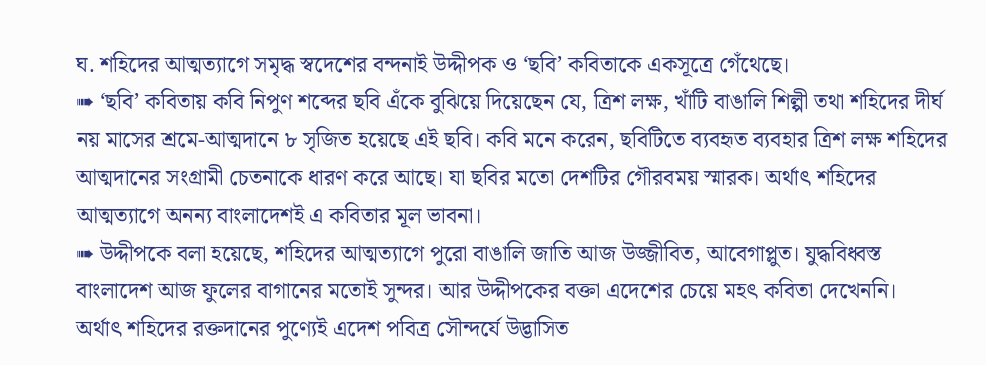ঘ. শহিদের আত্মত্যাগে সমৃদ্ধ স্বদেশের বন্দনাই উদ্দীপক ও ‘ছবি’ কবিতাকে একসূত্রে গেঁথেছে।
➠ ‘ছবি’ কবিতায় কবি নিপুণ শব্দের ছবি এঁকে বুঝিয়ে দিয়েছেন যে, ত্রিশ লক্ষ, খাঁটি বাঙালি শিল্পী তথা শহিদের দীর্ঘ নয় মাসের শ্রমে-আত্মদানে ৮ সৃজিত হয়েছে এই ছবি। কবি মনে করেন, ছবিটিতে ব্যবহৃত ব্যবহার ত্রিশ লক্ষ শহিদের আত্মদানের সংগ্রামী চেতনাকে ধারণ করে আছে। যা ছবির মতো দেশটির গৌরবময় স্মারক। অর্থাৎ শহিদের আত্মত্যাগে অনন্য বাংলাদেশই এ কবিতার মূল ভাবনা।
➠ উদ্দীপকে বলা হয়েছে, শহিদের আত্মত্যাগে পুরো বাঙালি জাতি আজ উজ্জীবিত, আবেগাপ্লুত। যুদ্ধবিধ্বস্ত বাংলাদেশ আজ ফুলের বাগানের মতোই সুন্দর। আর উদ্দীপকের বক্তা এদেশের চেয়ে মহৎ কবিতা দেখেননি। অর্থাৎ শহিদের রক্তদানের পুণ্যেই এদেশ পবিত্র সৌন্দর্যে উদ্ভাসিত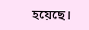হয়েছে।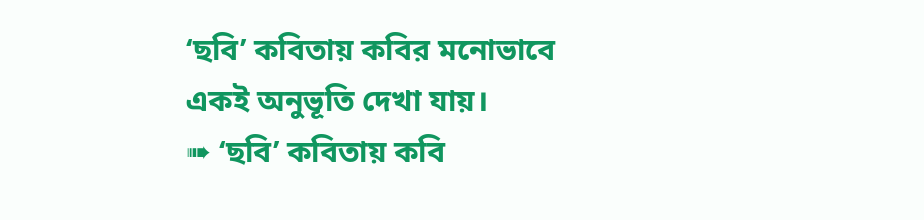‘ছবি’ কবিতায় কবির মনোভাবে একই অনুভূতি দেখা যায়।
➠ ‘ছবি’ কবিতায় কবি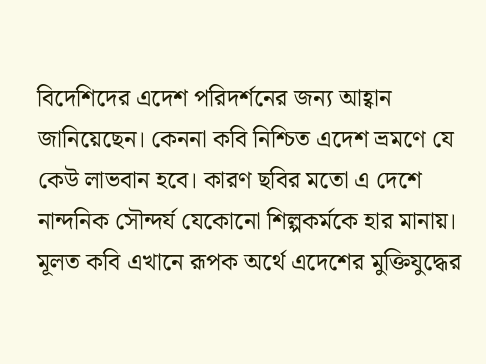বিদেশিদের এদেশ পরিদর্শনের জন্য আহ্বান জানিয়েছেন। কেননা কবি নিশ্চিত এদেশ ভ্রমণে যে কেউ লাভবান হবে। কারণ ছবির মতো এ দেশে নান্দনিক সৌন্দর্য যেকোনো শিল্পকর্মকে হার মানায়। মূলত কবি এখানে রূপক অর্থে এদেশের মুক্তিযুদ্ধের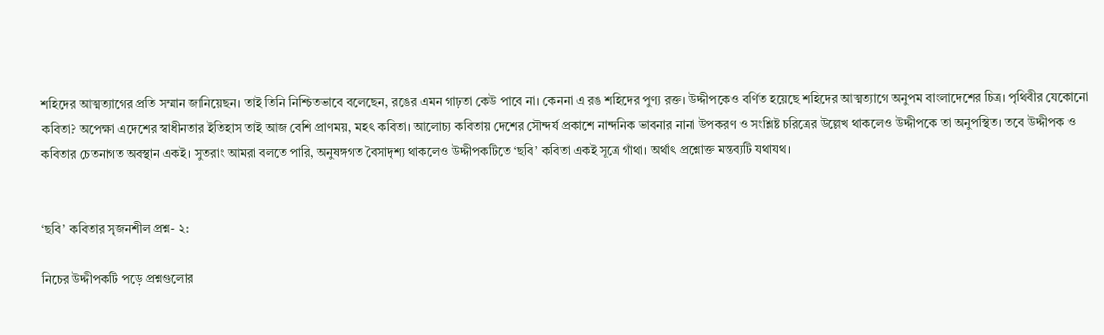শহিদের আত্মত্যাগের প্রতি সম্মান জানিয়েছন। তাই তিনি নিশ্চিতভাবে বলেছেন, রঙের এমন গাঢ়তা কেউ পাবে না। কেননা এ রঙ শহিদের পুণ্য রক্ত। উদ্দীপকেও বর্ণিত হয়েছে শহিদের আত্মত্যাগে অনুপম বাংলাদেশের চিত্র। পৃথিবীর যেকোনো কবিতা? অপেক্ষা এদেশের স্বাধীনতার ইতিহাস তাই আজ বেশি প্রাণময়, মহৎ কবিতা। আলোচ্য কবিতায় দেশের সৌন্দর্য প্রকাশে নান্দনিক ভাবনার নানা উপকরণ ও সংশ্লিষ্ট চরিত্রের উল্লেখ থাকলেও উদ্দীপকে তা অনুপস্থিত। তবে উদ্দীপক ও কবিতার চেতনাগত অবস্থান একই। সুতরাং আমরা বলতে পারি, অনুষঙ্গগত বৈসাদৃশ্য থাকলেও উদ্দীপকটিতে ‘ছবি’ কবিতা একই সূত্রে গাঁথা। অর্থাৎ প্রশ্নোক্ত মন্তব্যটি যথাযথ।


‘ছবি’ কবিতার সৃজনশীল প্রশ্ন- ২:

নিচের উদ্দীপকটি পড়ে প্রশ্নগুলোর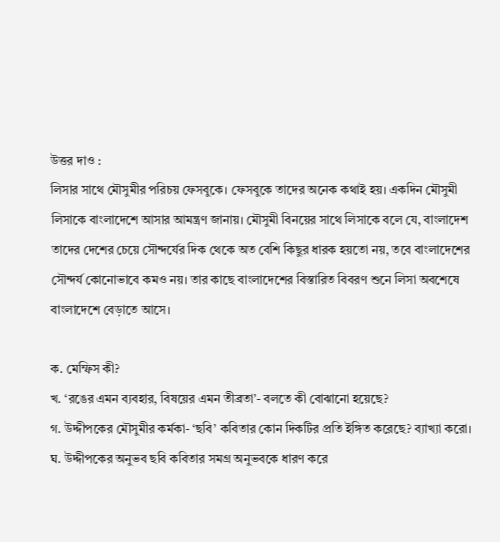উত্তর দাও :
লিসার সাথে মৌসুমীর পরিচয় ফেসবুকে। ফেসবুকে তাদের অনেক কথাই হয়। একদিন মৌসুমী লিসাকে বাংলাদেশে আসার আমন্ত্রণ জানায়। মৌসুমী বিনয়ের সাথে লিসাকে বলে যে, বাংলাদেশ তাদের দেশের চেয়ে সৌন্দর্যের দিক থেকে অত বেশি কিছুর ধারক হয়তো নয়, তবে বাংলাদেশের সৌন্দর্য কোনোভাবে কমও নয়। তার কাছে বাংলাদেশের বিস্তারিত বিবরণ শুনে লিসা অবশেষে বাংলাদেশে বেড়াতে আসে।

ক. মেম্ফিস কী?
খ. ‘রঙের এমন ব্যবহার, বিষয়ের এমন তীব্রতা’- বলতে কী বোঝানো হয়েছে?
গ. উদ্দীপকের মৌসুমীর কর্মকা- ‘ছবি’ কবিতার কোন দিকটির প্রতি ইঙ্গিত করেছে? ব্যাখ্যা করো।
ঘ. উদ্দীপকের অনুভব ছবি কবিতার সমগ্র অনুভবকে ধারণ করে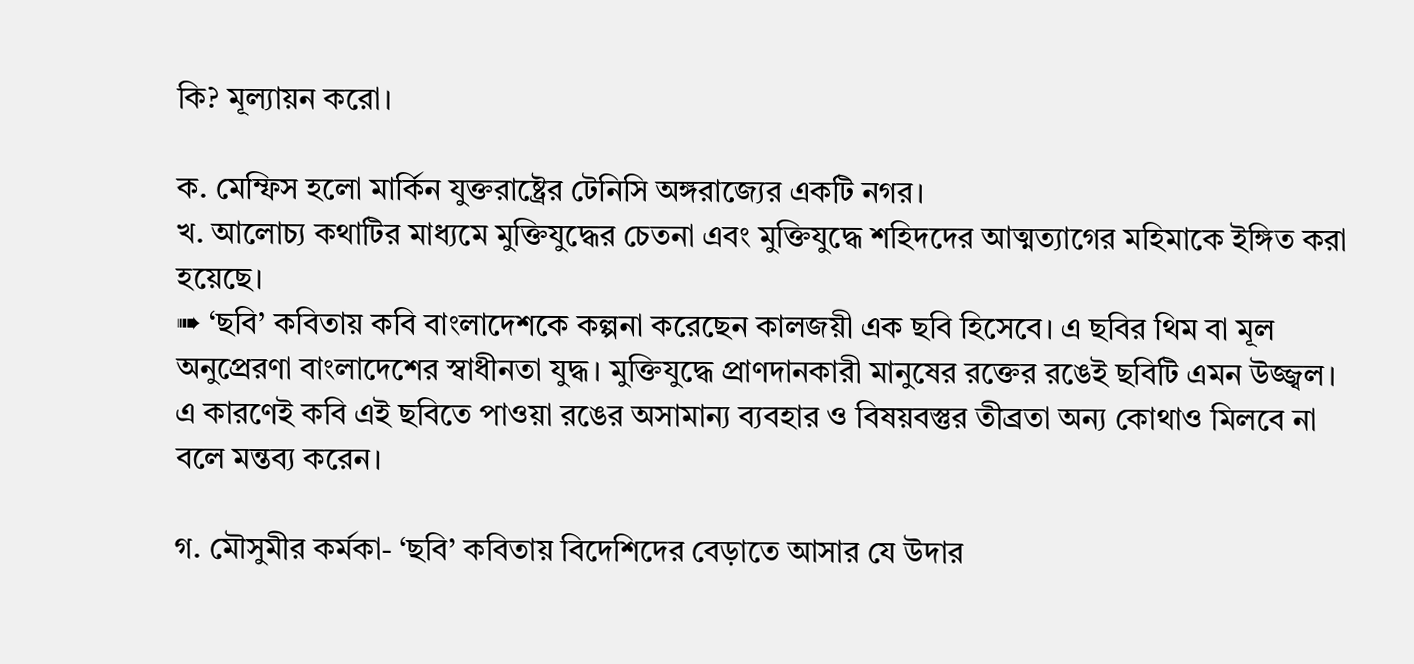কি? মূল্যায়ন করো।

ক. মেম্ফিস হলো মার্কিন যুক্তরাষ্ট্রের টেনিসি অঙ্গরাজ্যের একটি নগর।
খ. আলোচ্য কথাটির মাধ্যমে মুক্তিযুদ্ধের চেতনা এবং মুক্তিযুদ্ধে শহিদদের আত্মত্যাগের মহিমাকে ইঙ্গিত করা হয়েছে।
➠ ‘ছবি’ কবিতায় কবি বাংলাদেশকে কল্পনা করেছেন কালজয়ী এক ছবি হিসেবে। এ ছবির থিম বা মূল অনুপ্রেরণা বাংলাদেশের স্বাধীনতা যুদ্ধ। মুক্তিযুদ্ধে প্রাণদানকারী মানুষের রক্তের রঙেই ছবিটি এমন উজ্জ্বল। এ কারণেই কবি এই ছবিতে পাওয়া রঙের অসামান্য ব্যবহার ও বিষয়বস্তুর তীব্রতা অন্য কোথাও মিলবে না বলে মন্তব্য করেন।

গ. মৌসুমীর কর্মকা- ‘ছবি’ কবিতায় বিদেশিদের বেড়াতে আসার যে উদার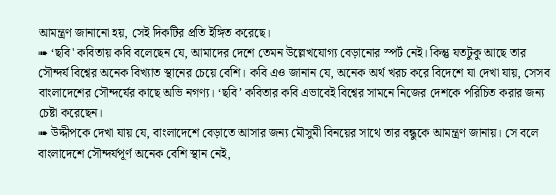আমন্ত্রণ জানানো হয়, সেই দিকটির প্রতি ইঙ্গিত করেছে।
➠ ‘ছবি' কবিতায় কবি বলেছেন যে, আমাদের দেশে তেমন উল্লেখযোগ্য বেড়ানোর স্পর্ট নেই। কিন্তু যতটুকু আছে তার সৌন্দর্য বিশ্বের অনেক বিখ্যাত স্থানের চেয়ে বেশি। কবি এও জানান যে, অনেক অর্থ খরচ করে বিদেশে যা দেখা যায়, সেসব বাংলাদেশের সৌন্দর্যের কাছে অভি নগণ্য। ‘ছবি’ কবিতার কবি এভাবেই বিশ্বের সামনে নিজের দেশকে পরিচিত করার জন্য চেষ্টা করেছেন।
➠ উদ্দীপকে দেখা যায় যে, বাংলাদেশে বেড়াতে আসার জন্য মৌসুমী বিনয়ের সাথে তার বন্ধুকে আমন্ত্রণ জানায়। সে বলে বাংলাদেশে সৌন্দর্যপূর্ণ অনেক বেশি স্থান নেই,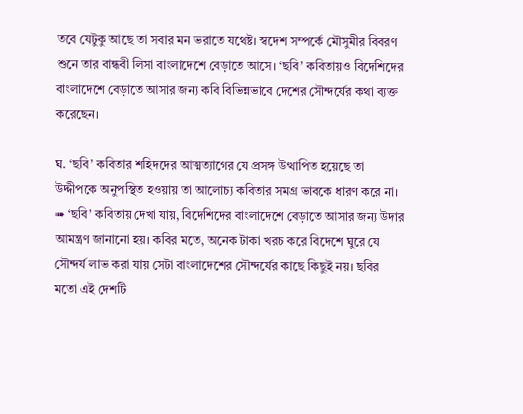তবে যেটুকু আছে তা সবার মন ভরাতে যথেষ্ট। স্বদেশ সম্পর্কে মৌসুমীর বিবরণ শুনে তার বান্ধবী লিসা বাংলাদেশে বেড়াতে আসে। ‘ছবি’ কবিতায়ও বিদেশিদের বাংলাদেশে বেড়াতে আসার জন্য কবি বিভিন্নভাবে দেশের সৌন্দর্যের কথা ব্যক্ত করেছেন।

ঘ. ‘ছবি’ কবিতার শহিদদের আত্মত্যাগের যে প্রসঙ্গ উত্থাপিত হয়েছে তা উদ্দীপকে অনুপস্থিত হওয়ায় তা আলোচ্য কবিতার সমগ্র ভাবকে ধারণ করে না।
➠ ‘ছবি’ কবিতায় দেখা যায়, বিদেশিদের বাংলাদেশে বেড়াতে আসার জন্য উদার আমন্ত্রণ জানানো হয়। কবির মতে, অনেক টাকা খরচ করে বিদেশে ঘুরে যে সৌন্দর্য লাভ করা যায় সেটা বাংলাদেশের সৌন্দর্যের কাছে কিছুই নয়। ছবির মতো এই দেশটি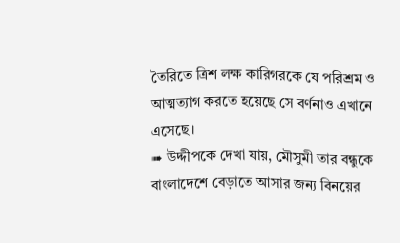তৈরিতে ত্রিশ লক্ষ কারিগরকে যে পরিশ্রম ও আত্মত্যাগ করতে হয়েছে সে বর্ণনাও এখানে এসেছে।
➠ উদ্দীপকে দেখা যায়, মৌসুমী তার বন্ধুকে বাংলাদেশে বেড়াতে আসার জন্য বিনয়ের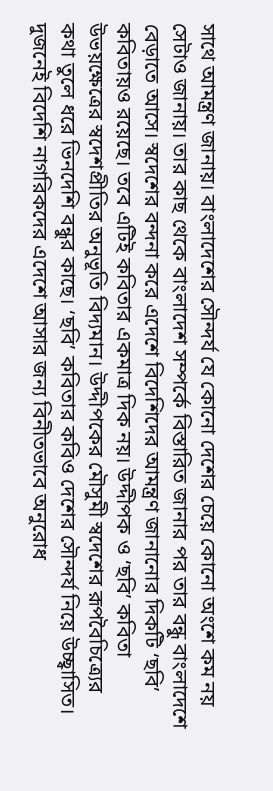সাথে আমন্ত্রণ জানায়। বাংলাদেশের সৌন্দর্য যে কোনো দেশের চেয়ে কোনো অংশে কম নয় সেটাও জানায়। তার কাছ থেকে বাংলাদেশ সম্পর্কে বিস্তারিত জানার পর তার বন্ধু বাংলাদেশে বেড়াতে আসে। স্বদেশের বন্দনা করে এদেশে বিদেশিদের আমন্ত্রণ জানানোর দিকটি ‘ছবি’ কবিতায়ও রয়েছে। তবে এটিই কবিতার একমাত্র দিক নয়। উদ্দীপক ও ‘ছবি’ কবিতা উভয়ক্ষেত্রের স্বদেশপ্রীতির অনুভূতি বিদ্যমান। উদ্দীপকের মৌসুমী স্বদেশের রূপবৈচিত্র্যের কথা তুলে ধরে ভিনদেশি বন্ধুর কাছে। ‘ছবি’ কবিতার কবিও দেশের সৌন্দর্য নিয়ে উচ্ছ্বাসিত। দুজনেই বিদেশি নাগরিকদের এদেশে আসার জন্য বিনীতভাবে অনুরোধ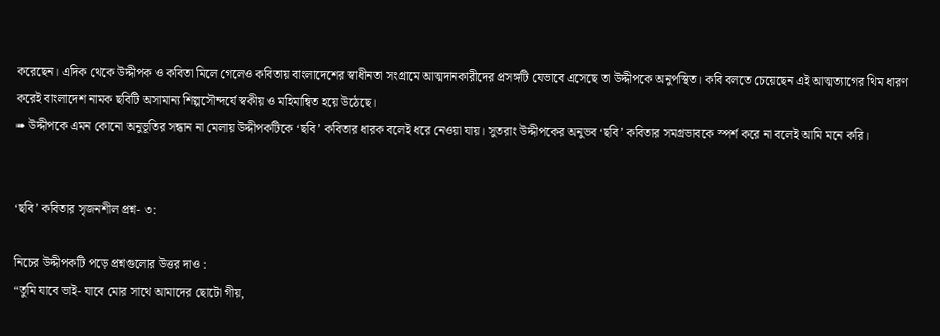করেছেন। এদিক থেকে উদ্দীপক ও কবিতা মিলে গেলেও কবিতায় বাংলাদেশের স্বাধীনতা সংগ্রামে আত্মদানকারীদের প্রসঙ্গটি যেভাবে এসেছে তা উদ্দীপকে অনুপস্থিত। কবি বলতে চেয়েছেন এই আত্মত্যাগের থিম ধারণ করেই বাংলাদেশ নামক ছবিটি অসামান্য শিল্পসৌন্দর্যে স্বকীয় ও মহিমান্বিত হয়ে উঠেছে।
➠ উদ্দীপকে এমন কোনো অনুভূতির সন্ধান না মেলায় উদ্দীপকটিকে ‘ছবি’ কবিতার ধারক বলেই ধরে নেওয়া যায়। সুতরাং উদ্দীপকের অনুভব ‘ছবি’ কবিতার সমগ্রভাবকে স্পর্শ করে না বলেই আমি মনে করি।


‘ছবি’ কবিতার সৃজনশীল প্রশ্ন- ৩:

নিচের উদ্দীপকটি পড়ে প্রশ্নগুলোর উত্তর দাও :
“তুমি যাবে ভাই- যাবে মোর সাথে আমাদের ছোটো গীয়,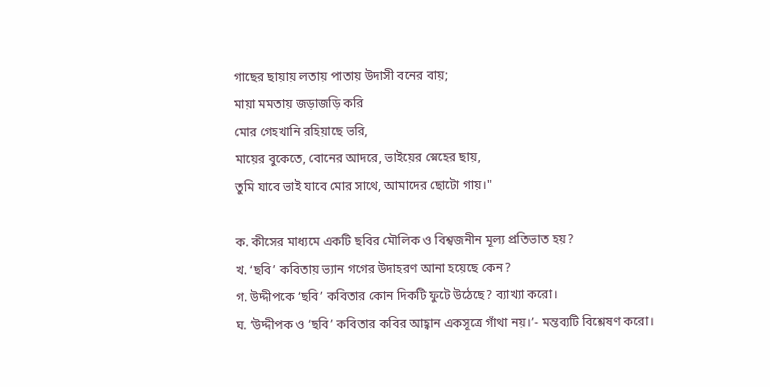গাছের ছায়ায় লতায় পাতায় উদাসী বনের বায়;
মায়া মমতায় জড়াজড়ি করি
মোর গেহখানি রহিয়াছে ভরি,
মায়ের বুকেতে, বোনের আদরে, ভাইয়ের স্নেহের ছায়,
তুমি যাবে ভাই যাবে মোর সাথে, আমাদের ছোটো গায়।"

ক. কীসের মাধ্যমে একটি ছবির মৌলিক ও বিশ্বজনীন মূল্য প্রতিভাত হয়?
খ. ‘ছবি’ কবিতায় ভ্যান গগের উদাহরণ আনা হয়েছে কেন?
গ. উদ্দীপকে ‘ছবি’ কবিতার কোন দিকটি ফুটে উঠেছে? ব্যাখ্যা করো।
ঘ. ‘উদ্দীপক ও ‘ছবি’ কবিতার কবির আহ্বান একসূত্রে গাঁথা নয়।’- মন্তব্যটি বিশ্লেষণ করো।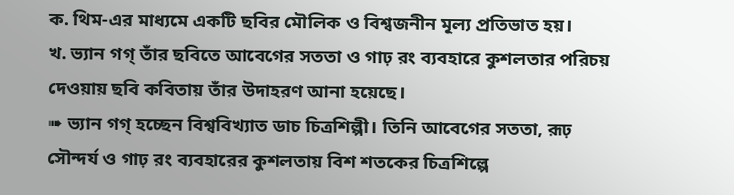ক. থিম-এর মাধ্যমে একটি ছবির মৌলিক ও বিশ্বজনীন মূল্য প্রতিভাত হয়।
খ. ভ্যান গগ্ তাঁর ছবিতে আবেগের সততা ও গাঢ় রং ব্যবহারে কুশলতার পরিচয় দেওয়ায় ছবি কবিতায় তাঁর উদাহরণ আনা হয়েছে।
➠ ভ্যান গগ্ হচ্ছেন বিশ্ববিখ্যাত ডাচ চিত্রশিল্পী। তিনি আবেগের সততা, রূঢ় সৌন্দর্য ও গাঢ় রং ব্যবহারের কুশলতায় বিশ শতকের চিত্রশিল্পে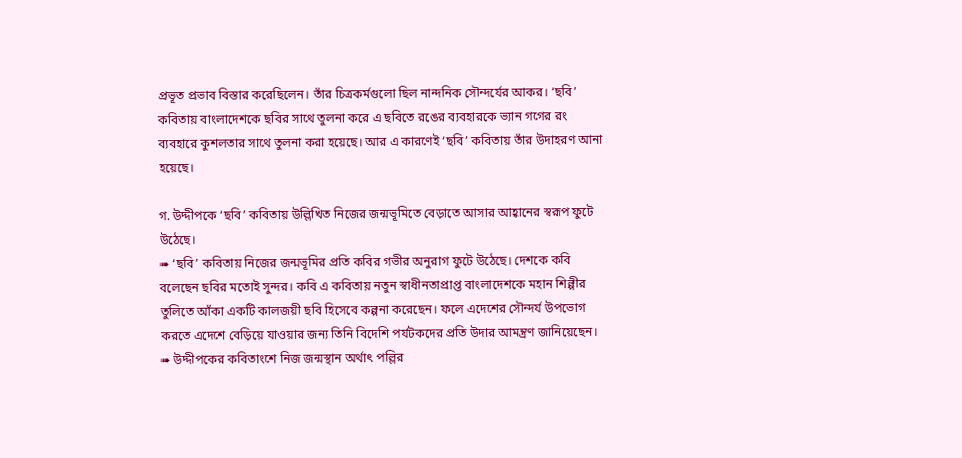প্রভূত প্রভাব বিস্তার করেছিলেন। তাঁর চিত্রকর্মগুলো ছিল নান্দনিক সৌন্দর্যের আকর। ‘ছবি’ কবিতায় বাংলাদেশকে ছবির সাথে তুলনা করে এ ছবিতে রঙের ব্যবহারকে ভ্যান গগের রং ব্যবহারে কুশলতার সাথে তুলনা করা হয়েছে। আর এ কারণেই ‘ছবি’ কবিতায় তাঁর উদাহরণ আনা হয়েছে।

গ. উদ্দীপকে ‘ছবি’ কবিতায় উল্লিখিত নিজের জন্মভূমিতে বেড়াতে আসার আহ্বানের স্বরূপ ফুটে উঠেছে।
➠ ‘ছবি’ কবিতায় নিজের জন্মভূমির প্রতি কবির গভীর অনুরাগ ফুটে উঠেছে। দেশকে কবি বলেছেন ছবির মতোই সুন্দর। কবি এ কবিতায় নতুন স্বাধীনতাপ্রাপ্ত বাংলাদেশকে মহান শিল্পীর তুলিতে আঁকা একটি কালজয়ী ছবি হিসেবে কল্পনা করেছেন। ফলে এদেশের সৌন্দর্য উপভোগ করতে এদেশে বেড়িয়ে যাওয়ার জন্য তিনি বিদেশি পর্যটকদের প্রতি উদার আমন্ত্রণ জানিয়েছেন।
➠ উদ্দীপকের কবিতাংশে নিজ জন্মস্থান অর্থাৎ পল্লির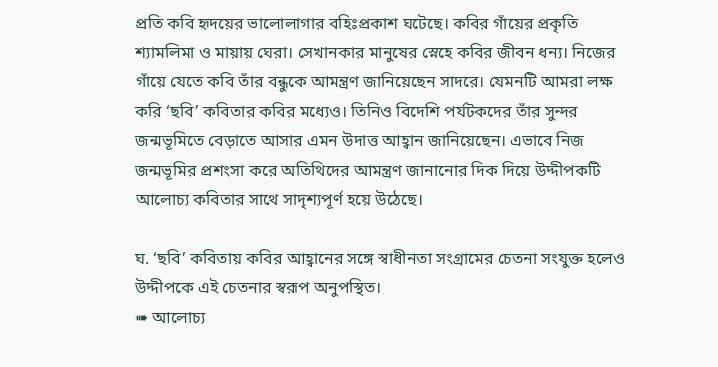প্রতি কবি হৃদয়ের ভালোলাগার বহিঃপ্রকাশ ঘটেছে। কবির গাঁয়ের প্রকৃতি শ্যামলিমা ও মায়ায় ঘেরা। সেখানকার মানুষের স্নেহে কবির জীবন ধন্য। নিজের গাঁয়ে যেতে কবি তাঁর বন্ধুকে আমন্ত্রণ জানিয়েছেন সাদরে। যেমনটি আমরা লক্ষ করি ‘ছবি’ কবিতার কবির মধ্যেও। তিনিও বিদেশি পর্যটকদের তাঁর সুন্দর জন্মভূমিতে বেড়াতে আসার এমন উদাত্ত আহ্বান জানিয়েছেন। এভাবে নিজ জন্মভূমির প্রশংসা করে অতিথিদের আমন্ত্রণ জানানোর দিক দিয়ে উদ্দীপকটি আলোচ্য কবিতার সাথে সাদৃশ্যপূর্ণ হয়ে উঠেছে।

ঘ. ‘ছবি’ কবিতায় কবির আহ্বানের সঙ্গে স্বাধীনতা সংগ্রামের চেতনা সংযুক্ত হলেও উদ্দীপকে এই চেতনার স্বরূপ অনুপস্থিত।
➠ আলোচ্য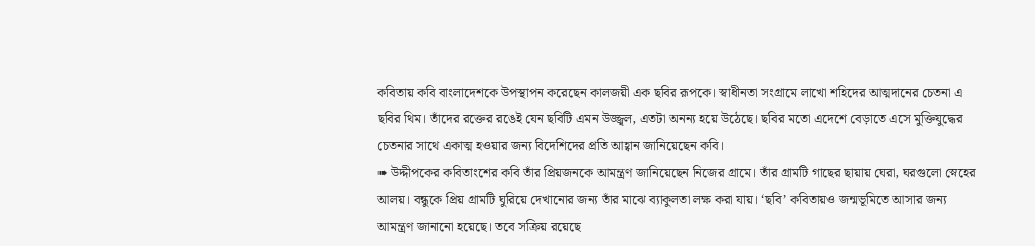কবিতায় কবি বাংলাদেশকে উপস্থাপন করেছেন কালজয়ী এক ছবির রূপকে। স্বাধীনতা সংগ্রামে লাখো শহিদের আত্মদানের চেতনা এ ছবির থিম। তাঁদের রক্তের রঙেই যেন ছবিটি এমন উজ্জ্বল, এতটা অনন্য হয়ে উঠেছে। ছবির মতো এদেশে বেড়াতে এসে মুক্তিযুদ্ধের চেতনার সাথে একাত্ম হওয়ার জন্য বিদেশিদের প্রতি আহ্বান জানিয়েছেন কবি।
➠ উদ্দীপকের কবিতাংশের কবি তাঁর প্রিয়জনকে আমন্ত্রণ জানিয়েছেন নিজের গ্রামে। তাঁর গ্রামটি গাছের ছায়ায় ঘেরা, ঘরগুলো স্নেহের আলয়। বন্ধুকে প্রিয় গ্রামটি ঘুরিয়ে দেখানোর জন্য তাঁর মাঝে ব্যাকুলতা লক্ষ করা যায়। ‘ছবি’ কবিতায়ও জন্মভূমিতে আসার জন্য আমন্ত্রণ জানানো হয়েছে। তবে সক্রিয় রয়েছে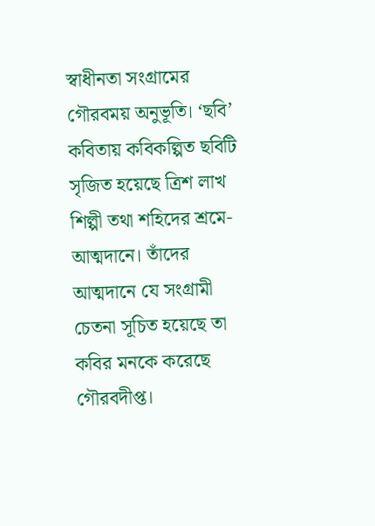স্বাধীনতা সংগ্রামের গৌরবময় অনুভূতি। ‘ছবি’ কবিতায় কবিকল্পিত ছবিটি সৃজিত হয়েছে ত্রিশ লাখ শিল্পী তথা শহিদের শ্রমে-আত্মদানে। তাঁদের আত্মদানে যে সংগ্রামী চেতনা সূচিত হয়েছে তা কবির মনকে করেছে গৌরবদীপ্ত।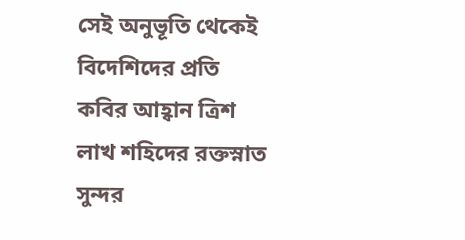সেই অনুভূতি থেকেই বিদেশিদের প্রতি কবির আহ্বান ত্রিশ লাখ শহিদের রক্তস্নাত সুন্দর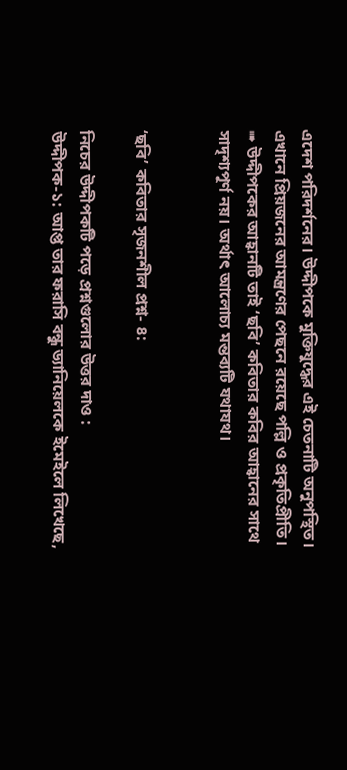এদেশ পরিদর্শনের। উদ্দীপকে মুক্তিযুদ্ধের এই চেতনাটি অনুপস্থিত। এখানে প্রিয়জনের আমন্ত্রণের পেছনে রয়েছে পল্লি ও প্রকৃতিপ্রীতি।
➠ উদ্দীপকের আহ্বানটি তাই ‘ছবি’ কবিতার কবির আহ্বানের সাথে সাদৃশ্যপূর্ণ নয়। অর্থাৎ আলোচ্য মন্তব্যটি যথাযথ।


‘ছবি’ কবিতার সৃজনশীল প্রশ্ন- ৪:

নিচের উদ্দীপকটি পড়ে প্রশ্নগুলোর উত্তর দাও :
উদ্দীপক-১: আপ্ত তার ফরাসি বন্ধু ড্যানিয়েলকে ইমেইলে লিখেছে,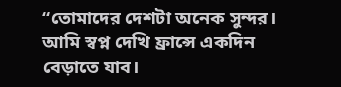“তোমাদের দেশটা অনেক সুন্দর। আমি স্বপ্ন দেখি ফ্রান্সে একদিন বেড়াতে যাব।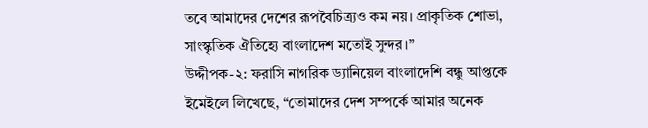তবে আমাদের দেশের রূপবৈচিত্র্যও কম নয়। প্রাকৃতিক শোভা, সাংস্কৃতিক ঐতিহ্যে বাংলাদেশ মতোই সুন্দর।”
উদ্দীপক-২: ফরাসি নাগরিক ড্যানিয়েল বাংলাদেশি বন্ধু আপ্তকে ইমেইলে লিখেছে, “তোমাদের দেশ সম্পর্কে আমার অনেক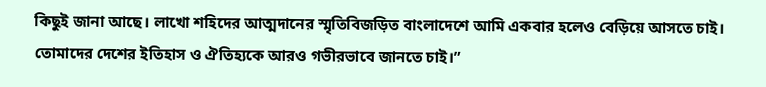কিছুই জানা আছে। লাখো শহিদের আত্মদানের স্মৃতিবিজড়িত বাংলাদেশে আমি একবার হলেও বেড়িয়ে আসতে চাই। তোমাদের দেশের ইতিহাস ও ঐতিহ্যকে আরও গভীরভাবে জানতে চাই।”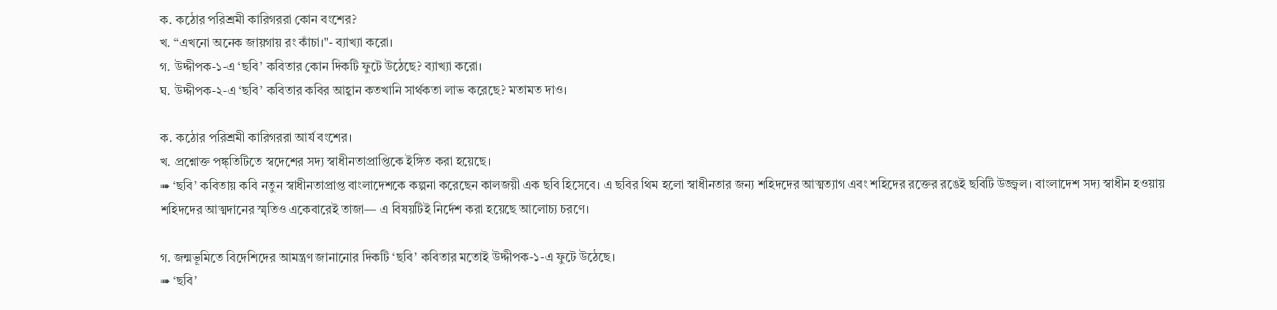ক. কঠোর পরিশ্রমী কারিগররা কোন বংশের?
খ. “এখনো অনেক জায়গায় রং কাঁচা।"- ব্যাখ্যা করো।
গ. উদ্দীপক-১-এ ‘ছবি’ কবিতার কোন দিকটি ফুটে উঠেছে? ব্যাখ্যা করো।
ঘ. উদ্দীপক-২-এ ‘ছবি’ কবিতার কবির আহ্বান কতখানি সার্থকতা লাভ করেছে? মতামত দাও।

ক. কঠোর পরিশ্রমী কারিগররা আর্য বংশের।
খ. প্রশ্নোক্ত পঙ্ক্তিটিতে স্বদেশের সদ্য স্বাধীনতাপ্রাপ্তিকে ইঙ্গিত করা হয়েছে।
➠ ‘ছবি’ কবিতায় কবি নতুন স্বাধীনতাপ্রাপ্ত বাংলাদেশকে কল্পনা করেছেন কালজয়ী এক ছবি হিসেবে। এ ছবির থিম হলো স্বাধীনতার জন্য শহিদদের আত্মত্যাগ এবং শহিদের রক্তের রঙেই ছবিটি উজ্জ্বল। বাংলাদেশ সদ্য স্বাধীন হওয়ায় শহিদদের আত্মদানের স্মৃতিও একেবারেই তাজা— এ বিষয়টিই নির্দেশ করা হয়েছে আলোচ্য চরণে।

গ. জন্মভূমিতে বিদেশিদের আমন্ত্রণ জানানোর দিকটি ‘ছবি’ কবিতার মতোই উদ্দীপক-১-এ ফুটে উঠেছে।
➠ ‘ছবি’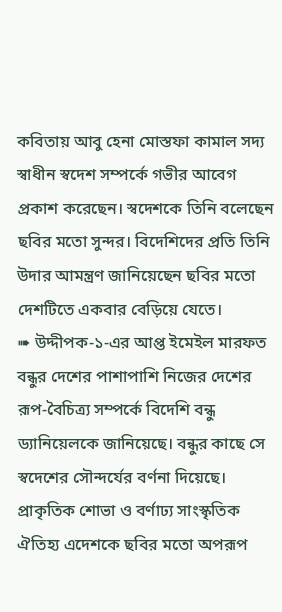কবিতায় আবু হেনা মোস্তফা কামাল সদ্য স্বাধীন স্বদেশ সম্পর্কে গভীর আবেগ প্রকাশ করেছেন। স্বদেশকে তিনি বলেছেন ছবির মতো সুন্দর। বিদেশিদের প্রতি তিনি উদার আমন্ত্রণ জানিয়েছেন ছবির মতো দেশটিতে একবার বেড়িয়ে যেতে।
➠ উদ্দীপক-১-এর আপ্ত ইমেইল মারফত বন্ধুর দেশের পাশাপাশি নিজের দেশের রূপ-বৈচিত্র্য সম্পর্কে বিদেশি বন্ধু ড্যানিয়েলকে জানিয়েছে। বন্ধুর কাছে সে স্বদেশের সৌন্দর্যের বর্ণনা দিয়েছে। প্রাকৃতিক শোভা ও বর্ণাঢ্য সাংস্কৃতিক ঐতিহ্য এদেশকে ছবির মতো অপরূপ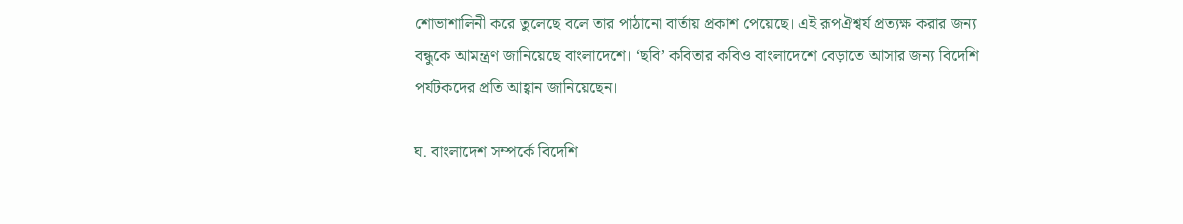শোভাশালিনী করে তুলেছে বলে তার পাঠানো বার্তায় প্রকাশ পেয়েছে। এই রূপঐশ্বর্য প্রত্যক্ষ করার জন্য বন্ধুকে আমন্ত্রণ জানিয়েছে বাংলাদেশে। ‘ছবি’ কবিতার কবিও বাংলাদেশে বেড়াতে আসার জন্য বিদেশি পর্যটকদের প্রতি আহ্বান জানিয়েছেন।

ঘ. বাংলাদেশ সম্পর্কে বিদেশি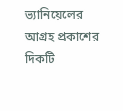ভ্যানিয়েলের আগ্রহ প্রকাশের দিকটি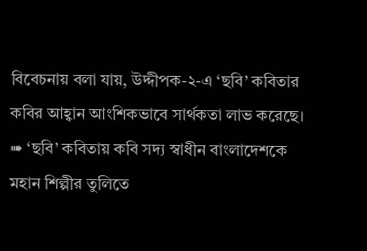বিবেচনায় বলা যায়, উদ্দীপক-২-এ ‘ছবি’ কবিতার কবির আহ্বান আংশিকভাবে সার্থকতা লাভ করেছে।
➠ ‘ছবি’ কবিতায় কবি সদ্য স্বাধীন বাংলাদেশকে মহান শিল্পীর তুলিতে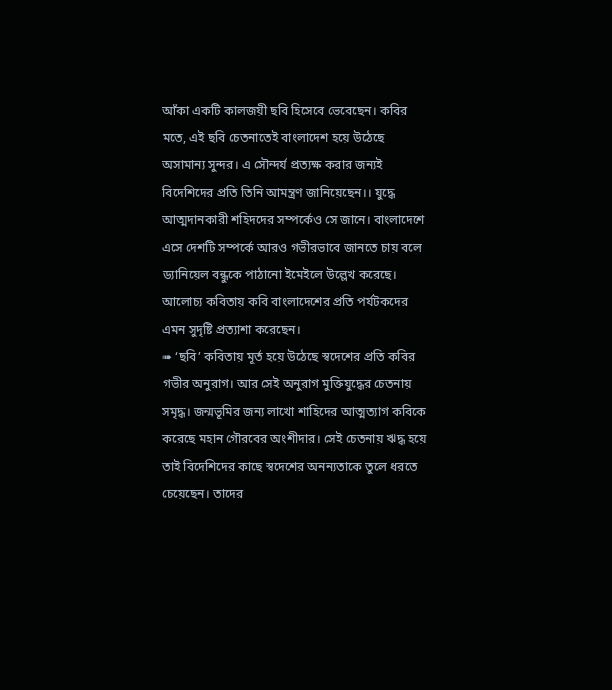আঁকা একটি কালজয়ী ছবি হিসেবে ভেবেছেন। কবির মতে, এই ছবি চেতনাতেই বাংলাদেশ হয়ে উঠেছে অসামান্য সুন্দর। এ সৌন্দর্য প্রত্যক্ষ করার জন্যই বিদেশিদের প্রতি তিনি আমন্ত্রণ জানিয়েছেন।। যুদ্ধে আত্মদানকারী শহিদদের সম্পর্কেও সে জানে। বাংলাদেশে এসে দেশটি সম্পর্কে আরও গভীরভাবে জানতে চায় বলে ড্যানিয়েল বন্ধুকে পাঠানো ইমেইলে উল্লেখ করেছে। আলোচ্য কবিতায় কবি বাংলাদেশের প্রতি পর্যটকদের এমন সুদৃষ্টি প্রত্যাশা করেছেন।
➠ ‘ছবি’ কবিতায় মূর্ত হয়ে উঠেছে স্বদেশের প্রতি কবির গভীর অনুরাগ। আর সেই অনুরাগ মুক্তিযুদ্ধের চেতনায় সমৃদ্ধ। জন্মভূমির জন্য লাখো শাহিদের আত্মত্যাগ কবিকে করেছে মহান গৌরবের অংশীদার। সেই চেতনায় ঋদ্ধ হয়ে তাই বিদেশিদের কাছে স্বদেশের অনন্যতাকে তুলে ধরতে চেয়েছেন। তাদের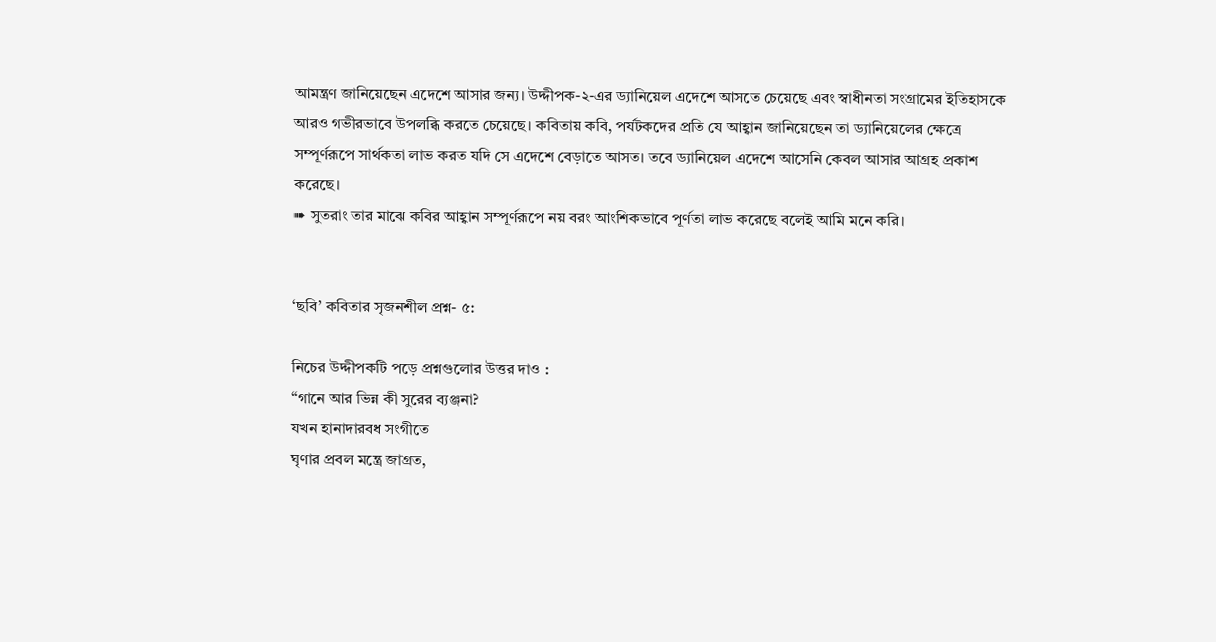আমন্ত্রণ জানিয়েছেন এদেশে আসার জন্য। উদ্দীপক-২-এর ড্যানিয়েল এদেশে আসতে চেয়েছে এবং স্বাধীনতা সংগ্রামের ইতিহাসকে আরও গভীরভাবে উপলব্ধি করতে চেয়েছে। কবিতায় কবি, পর্যটকদের প্রতি যে আহ্বান জানিয়েছেন তা ড্যানিয়েলের ক্ষেত্রে সম্পূর্ণরূপে সার্থকতা লাভ করত যদি সে এদেশে বেড়াতে আসত। তবে ড্যানিয়েল এদেশে আসেনি কেবল আসার আগ্রহ প্রকাশ করেছে।
➠ সুতরাং তার মাঝে কবির আহ্বান সম্পূর্ণরূপে নয় বরং আংশিকভাবে পূর্ণতা লাভ করেছে বলেই আমি মনে করি।


‘ছবি’ কবিতার সৃজনশীল প্রশ্ন- ৫:

নিচের উদ্দীপকটি পড়ে প্রশ্নগুলোর উত্তর দাও :
“গানে আর ভিন্ন কী সুরের ব্যঞ্জনা?
যখন হানাদারবধ সংগীতে
ঘৃণার প্রবল মন্ত্রে জাগ্রত,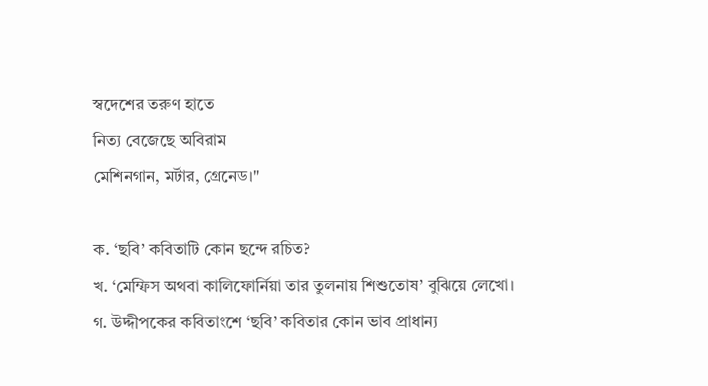স্বদেশের তরুণ হাতে
নিত্য বেজেছে অবিরাম
মেশিনগান, মর্টার, গ্রেনেড।"

ক. ‘ছবি’ কবিতাটি কোন ছন্দে রচিত?
খ. ‘মেম্ফিস অথবা কালিফোর্নিয়া তার তুলনায় শিশুতোষ’ বুঝিয়ে লেখো।
গ. উদ্দীপকের কবিতাংশে ‘ছবি’ কবিতার কোন ভাব প্রাধান্য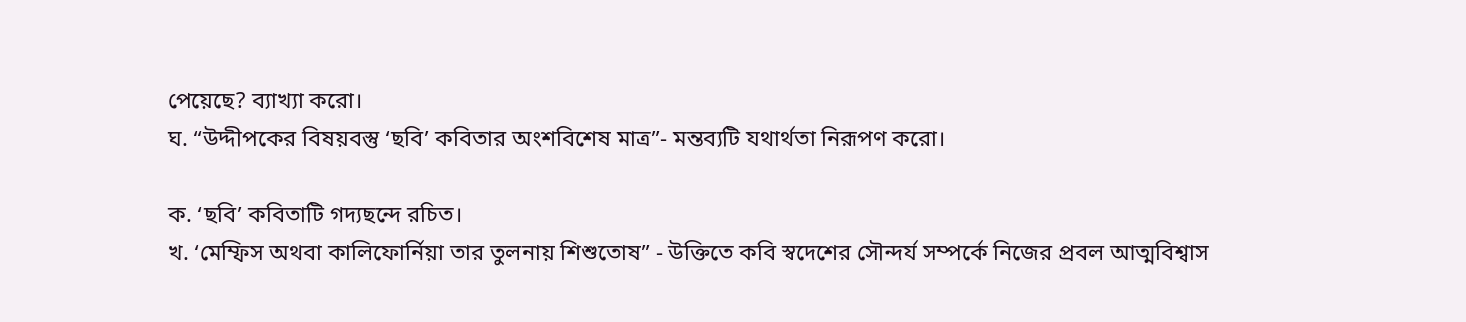পেয়েছে? ব্যাখ্যা করো।
ঘ. “উদ্দীপকের বিষয়বস্তু ‘ছবি’ কবিতার অংশবিশেষ মাত্র”- মন্তব্যটি যথার্থতা নিরূপণ করো।

ক. ‘ছবি’ কবিতাটি গদ্যছন্দে রচিত।
খ. ‘মেম্ফিস অথবা কালিফোর্নিয়া তার তুলনায় শিশুতোষ” - উক্তিতে কবি স্বদেশের সৌন্দর্য সম্পর্কে নিজের প্রবল আত্মবিশ্বাস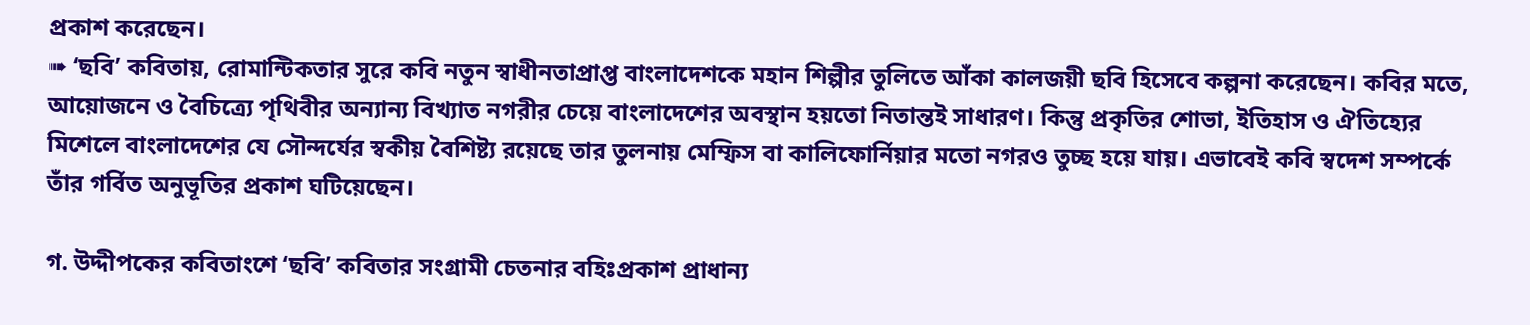প্রকাশ করেছেন।
➠ ‘ছবি’ কবিতায়, রোমান্টিকতার সুরে কবি নতুন স্বাধীনতাপ্রাপ্ত বাংলাদেশকে মহান শিল্পীর তুলিতে আঁকা কালজয়ী ছবি হিসেবে কল্পনা করেছেন। কবির মতে, আয়োজনে ও বৈচিত্র্যে পৃথিবীর অন্যান্য বিখ্যাত নগরীর চেয়ে বাংলাদেশের অবস্থান হয়তো নিতান্তই সাধারণ। কিন্তু প্রকৃতির শোভা, ইতিহাস ও ঐতিহ্যের মিশেলে বাংলাদেশের যে সৌন্দর্যের স্বকীয় বৈশিষ্ট্য রয়েছে তার তুলনায় মেম্ফিস বা কালিফোর্নিয়ার মতো নগরও তুচ্ছ হয়ে যায়। এভাবেই কবি স্বদেশ সম্পর্কে তাঁর গর্বিত অনুভূতির প্রকাশ ঘটিয়েছেন।

গ. উদ্দীপকের কবিতাংশে ‘ছবি’ কবিতার সংগ্রামী চেতনার বহিঃপ্রকাশ প্রাধান্য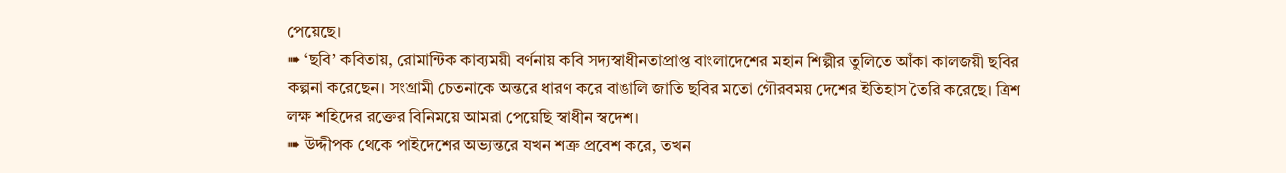পেয়েছে।
➠ ‘ছবি’ কবিতায়, রোমান্টিক কাব্যময়ী বর্ণনায় কবি সদ্যস্বাধীনতাপ্রাপ্ত বাংলাদেশের মহান শিল্পীর তুলিতে আঁকা কালজয়ী ছবির কল্পনা করেছেন। সংগ্রামী চেতনাকে অন্তরে ধারণ করে বাঙালি জাতি ছবির মতো গৌরবময় দেশের ইতিহাস তৈরি করেছে। ত্রিশ লক্ষ শহিদের রক্তের বিনিময়ে আমরা পেয়েছি স্বাধীন স্বদেশ।
➠ উদ্দীপক থেকে পাইদেশের অভ্যন্তরে যখন শত্রু প্রবেশ করে, তখন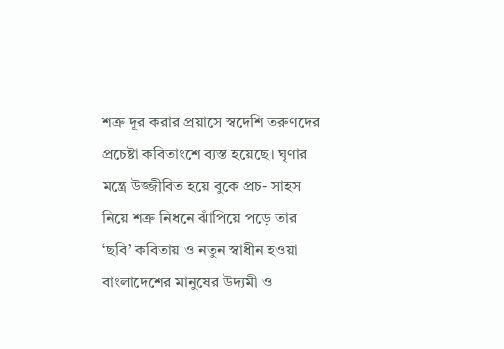শত্রু দূর করার প্রয়াসে স্বদেশি তরুণদের প্রচেষ্টা কবিতাংশে ব্যস্ত হয়েছে। ঘৃণার মন্ত্রে উজ্জীবিত হয়ে বুকে প্রচ- সাহস নিয়ে শত্রু নিধনে ঝাঁপিয়ে পড়ে তার ‘ছবি’ কবিতায় ও নতুন স্বাধীন হওয়া বাংলাদেশের মানুষের উদ্যমী ও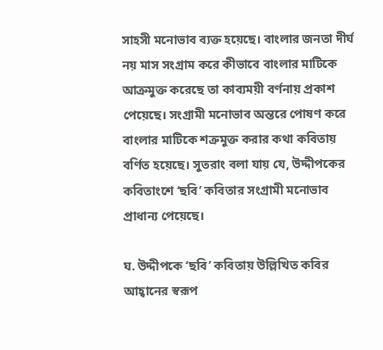সাহসী মনোভাব ব্যক্ত হয়েছে। বাংলার জনতা দীর্ঘ নয় মাস সংগ্রাম করে কীভাবে বাংলার মাটিকে আত্রুমুক্ত করেছে তা কাব্যময়ী বর্ণনায় প্রকাশ পেয়েছে। সংগ্রামী মনোভাব অন্তরে পোষণ করে বাংলার মাটিকে শত্রুমুক্ত করার কথা কবিতায় বর্ণিত হয়েছে। সুতরাং বলা যায় যে, উদ্দীপকের কবিতাংশে ‘ছবি’ কবিতার সংগ্রামী মনোভাব প্রাধান্য পেয়েছে।

ঘ. উদ্দীপকে ‘ছবি’ কবিতায় উল্লিখিত কবির আহ্বানের স্বরূপ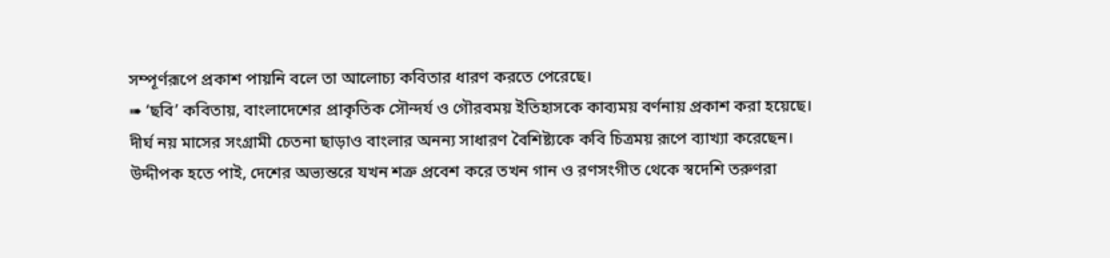সম্পূর্ণরূপে প্রকাশ পায়নি বলে তা আলোচ্য কবিতার ধারণ করতে পেরেছে।
➠ ‘ছবি’ কবিতায়, বাংলাদেশের প্রাকৃতিক সৌন্দর্য ও গৌরবময় ইতিহাসকে কাব্যময় বর্ণনায় প্রকাশ করা হয়েছে। দীর্ঘ নয় মাসের সংগ্রামী চেতনা ছাড়াও বাংলার অনন্য সাধারণ বৈশিষ্ট্যকে কবি চিত্রময় রূপে ব্যাখ্যা করেছেন।
উদ্দীপক হতে পাই, দেশের অভ্যন্তরে যখন শত্রু প্রবেশ করে তখন গান ও রণসংগীত থেকে স্বদেশি তরুণরা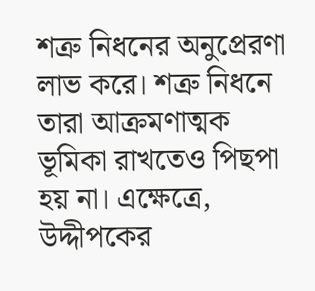শত্রু নিধনের অনুপ্রেরণা লাভ করে। শত্রু নিধনে তারা আক্রমণাত্মক ভূমিকা রাখতেও পিছপা হয় না। এক্ষেত্রে, উদ্দীপকের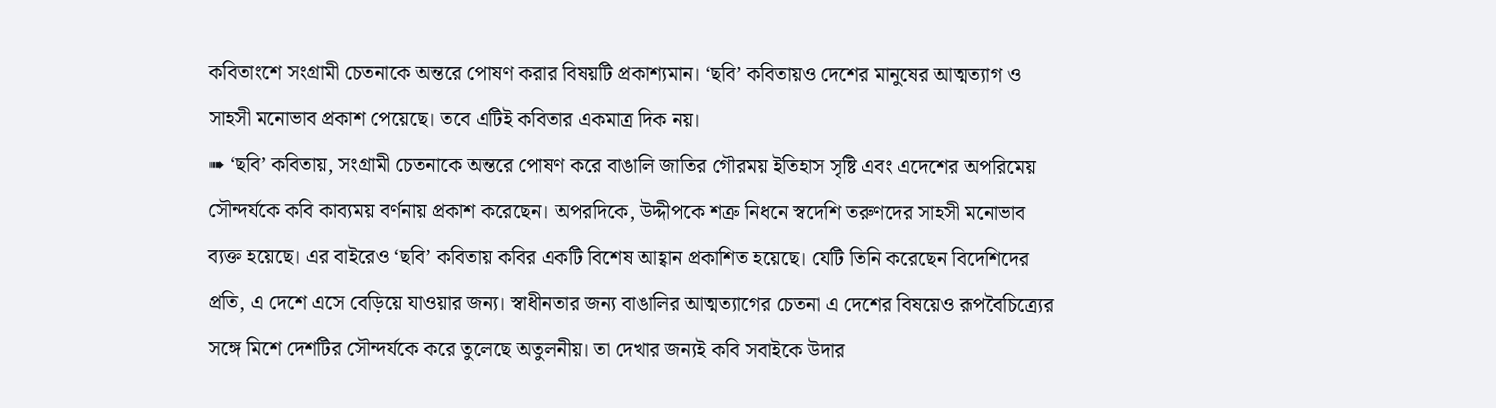কবিতাংশে সংগ্রামী চেতনাকে অন্তরে পোষণ করার বিষয়টি প্রকাশ্যমান। ‘ছবি’ কবিতায়ও দেশের মানুষের আত্মত্যাগ ও সাহসী মনোভাব প্রকাশ পেয়েছে। তবে এটিই কবিতার একমাত্র দিক নয়।
➠ ‘ছবি’ কবিতায়, সংগ্রামী চেতনাকে অন্তরে পোষণ করে বাঙালি জাতির গৌরময় ইতিহাস সৃষ্টি এবং এদেশের অপরিমেয় সৌন্দর্যকে কবি কাব্যময় বর্ণনায় প্রকাশ করেছেন। অপরদিকে, উদ্দীপকে শত্রু নিধনে স্বদেশি তরুণদের সাহসী মনোভাব ব্যক্ত হয়েছে। এর বাইরেও ‘ছবি’ কবিতায় কবির একটি বিশেষ আহ্বান প্রকাশিত হয়েছে। যেটি তিনি করেছেন বিদেশিদের প্রতি, এ দেশে এসে বেড়িয়ে যাওয়ার জন্য। স্বাধীনতার জন্য বাঙালির আত্মত্যাগের চেতনা এ দেশের বিষয়েও রূপবৈচিত্র্যের সঙ্গে মিশে দেশটির সৌন্দর্যকে করে তুলেছে অতুলনীয়। তা দেখার জন্যই কবি সবাইকে উদার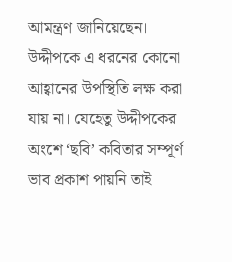আমন্ত্রণ জানিয়েছেন। উদ্দীপকে এ ধরনের কোনো আহ্বানের উপস্থিতি লক্ষ করা যায় না। যেহেতু উদ্দীপকের অংশে ‘ছবি’ কবিতার সম্পূর্ণ ভাব প্রকাশ পায়নি তাই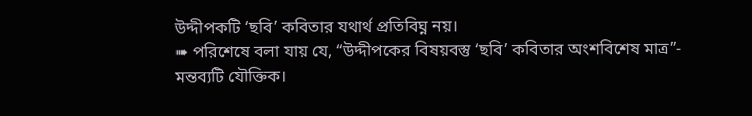উদ্দীপকটি ‘ছবি’ কবিতার যথার্থ প্রতিবিঘ্ন নয়।
➠ পরিশেষে বলা যায় যে, “উদ্দীপকের বিষয়বস্তু ‘ছবি’ কবিতার অংশবিশেষ মাত্র”- মন্তব্যটি যৌক্তিক।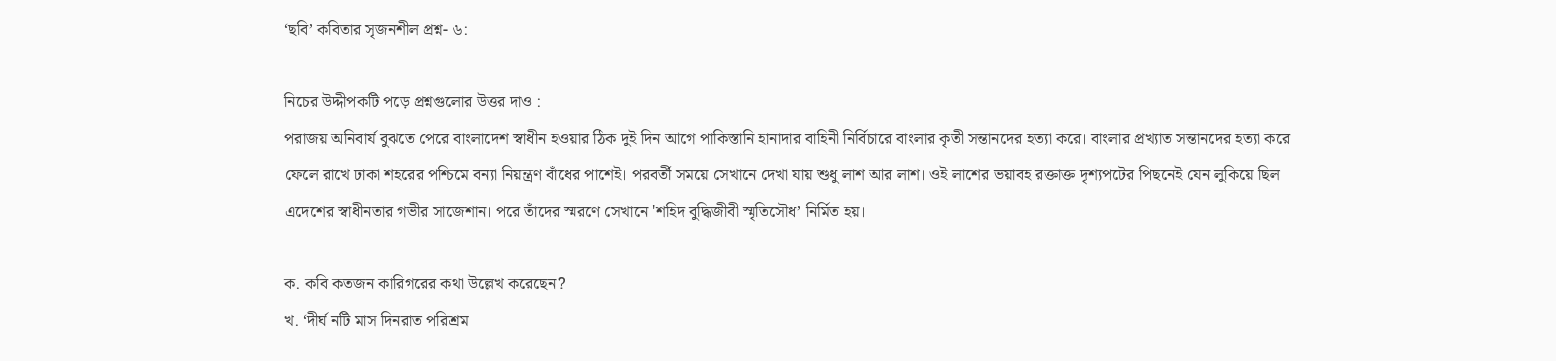‘ছবি’ কবিতার সৃজনশীল প্রশ্ন- ৬:

নিচের উদ্দীপকটি পড়ে প্রশ্নগুলোর উত্তর দাও :
পরাজয় অনিবার্য বুঝতে পেরে বাংলাদেশ স্বাধীন হওয়ার ঠিক দুই দিন আগে পাকিস্তানি হানাদার বাহিনী নির্বিচারে বাংলার কৃতী সন্তানদের হত্যা করে। বাংলার প্রখ্যাত সন্তানদের হত্যা করে ফেলে রাখে ঢাকা শহরের পশ্চিমে বন্যা নিয়ন্ত্রণ বাঁধের পাশেই। পরবর্তী সময়ে সেখানে দেখা যায় শুধু লাশ আর লাশ। ওই লাশের ভয়াবহ রক্তাক্ত দৃশ্যপটের পিছনেই যেন লুকিয়ে ছিল এদেশের স্বাধীনতার গভীর সাজেশান। পরে তাঁদের স্মরণে সেখানে 'শহিদ বুদ্ধিজীবী স্মৃতিসৌধ’ নির্মিত হয়।

ক. কবি কতজন কারিগরের কথা উল্লেখ করেছেন?
খ. ‘দীর্ঘ নটি মাস দিনরাত পরিশ্রম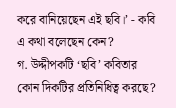করে বানিয়েছেন এই ছবি।’ - কবি এ কথা বলেছেন কেন?
গ. উদ্দীপকটি ‘ছবি’ কবিতার কোন দিকটির প্রতিনিধিত্ব করছে?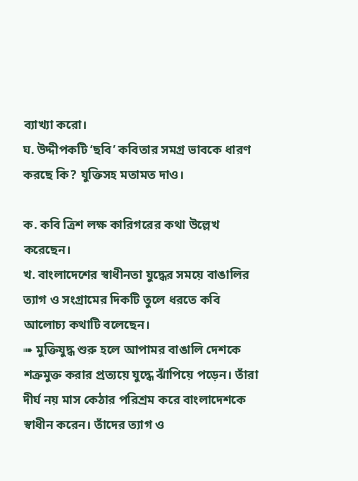ব্যাখ্যা করো।
ঘ. উদ্দীপকটি ‘ছবি’ কবিতার সমগ্র ভাবকে ধারণ করছে কি? যুক্তিসহ মতামত দাও।

ক. কবি ত্রিশ লক্ষ কারিগরের কথা উল্লেখ করেছেন।
খ. বাংলাদেশের স্বাধীনতা যুদ্ধের সময়ে বাঙালির ত্যাগ ও সংগ্রামের দিকটি তুলে ধরতে কবি আলোচ্য কথাটি বলেছেন।
➠ মুক্তিযুদ্ধ শুরু হলে আপামর বাঙালি দেশকে শত্রুমুক্ত করার প্রত্যয়ে যুদ্ধে ঝাঁপিয়ে পড়েন। তাঁরা দীর্ঘ নয় মাস কেঠার পরিশ্রম করে বাংলাদেশকে স্বাধীন করেন। তাঁদের ত্যাগ ও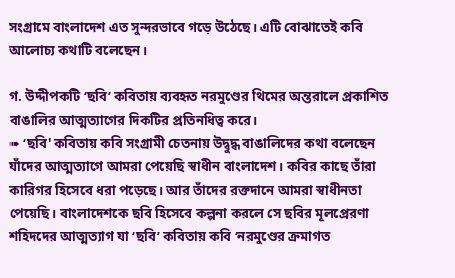সংগ্রামে বাংলাদেশ এত সুন্দরভাবে গড়ে উঠেছে। এটি বোঝাতেই কবি আলোচ্য কথাটি বলেছেন।

গ. উদ্দীপকটি ‘ছবি’ কবিতায় ব্যবহৃত নরমুণ্ডের থিমের অন্তরালে প্রকাশিত বাঙালির আত্মত্যাগের দিকটির প্রতিনধিত্ব করে।
➠ ‘ছবি' কবিতায় কবি সংগ্রামী চেতনায় উদ্বুদ্ধ বাঙালিদের কথা বলেছেন যাঁদের আত্মত্যাগে আমরা পেয়েছি স্বাধীন বাংলাদেশ। কবির কাছে তাঁরা কারিগর হিসেবে ধরা পড়েছে। আর তাঁদের রক্তদানে আমরা স্বাধীনতা পেয়েছি। বাংলাদেশকে ছবি হিসেবে কল্পনা করলে সে ছবির মূলপ্রেরণা শহিদদের আত্মত্যাগ যা ‘ছবি’ কবিতায় কবি ‘নরমুণ্ডের ক্রমাগত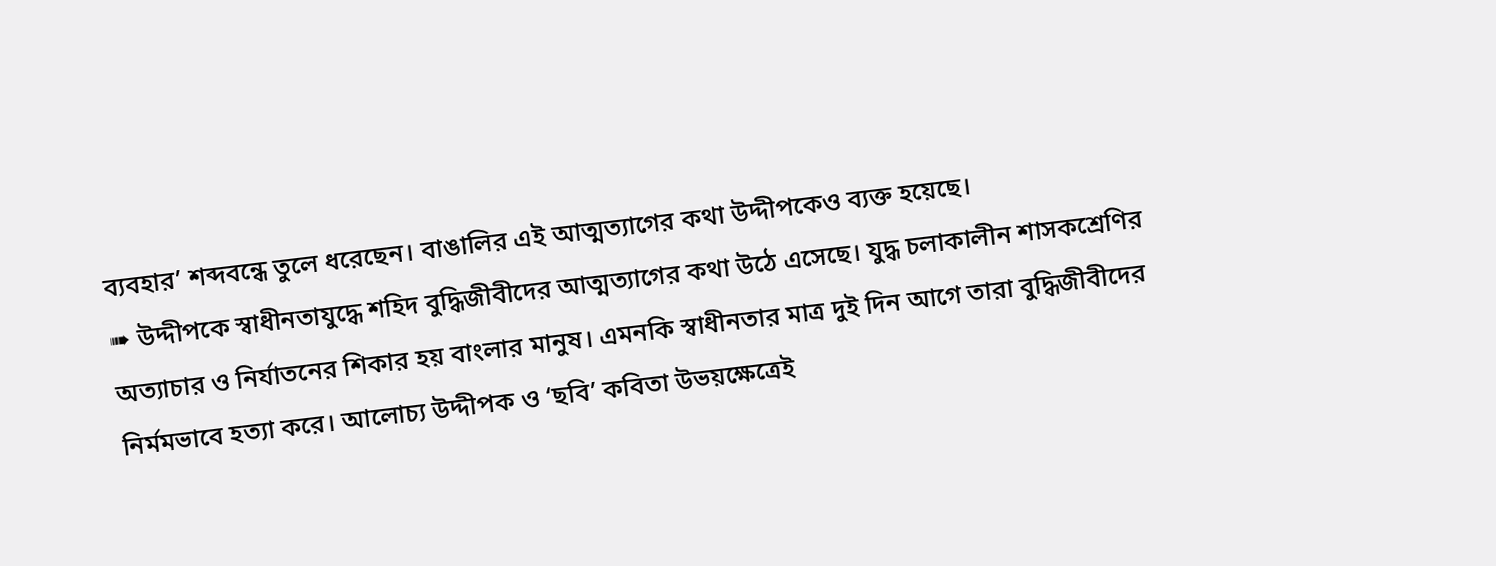ব্যবহার’ শব্দবন্ধে তুলে ধরেছেন। বাঙালির এই আত্মত্যাগের কথা উদ্দীপকেও ব্যক্ত হয়েছে।
➠ উদ্দীপকে স্বাধীনতাযুদ্ধে শহিদ বুদ্ধিজীবীদের আত্মত্যাগের কথা উঠে এসেছে। যুদ্ধ চলাকালীন শাসকশ্রেণির অত্যাচার ও নির্যাতনের শিকার হয় বাংলার মানুষ। এমনকি স্বাধীনতার মাত্র দুই দিন আগে তারা বুদ্ধিজীবীদের নির্মমভাবে হত্যা করে। আলোচ্য উদ্দীপক ও ‘ছবি’ কবিতা উভয়ক্ষেত্রেই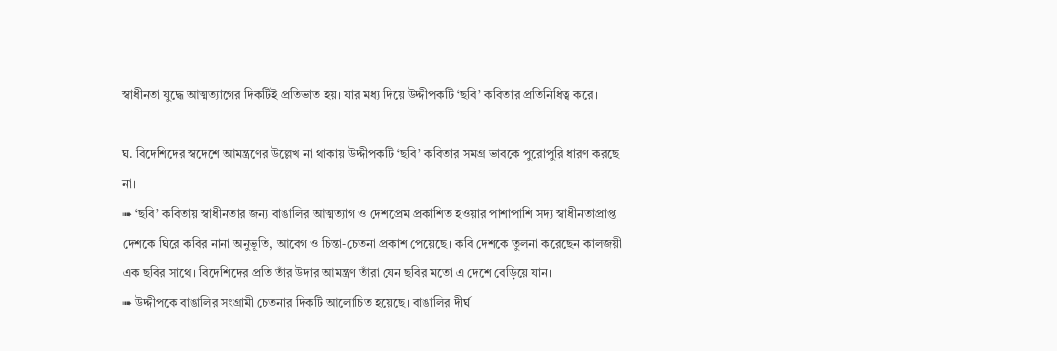স্বাধীনতা যুদ্ধে আত্মত্যাগের দিকটিই প্রতিভাত হয়। যার মধ্য দিয়ে উদ্দীপকটি ‘ছবি’ কবিতার প্রতিনিধিত্ব করে।

ঘ. বিদেশিদের স্বদেশে আমন্ত্রণের উল্লেখ না থাকায় উদ্দীপকটি ‘ছবি’ কবিতার সমগ্র ভাবকে পুরোপুরি ধারণ করছে না।
➠ ‘ছবি’ কবিতায় স্বাধীনতার জন্য বাঙালির আত্মত্যাগ ও দেশপ্রেম প্রকাশিত হওয়ার পাশাপাশি সদ্য স্বাধীনতাপ্রাপ্ত দেশকে ঘিরে কবির নানা অনুভূতি, আবেগ ও চিন্তা-চেতনা প্রকাশ পেয়েছে। কবি দেশকে তুলনা করেছেন কালজয়ী এক ছবির সাথে। বিদেশিদের প্রতি তাঁর উদার আমন্ত্রণ তাঁরা যেন ছবির মতো এ দেশে বেড়িয়ে যান।
➠ উদ্দীপকে বাঙালির সংগ্রামী চেতনার দিকটি আলোচিত হয়েছে। বাঙালির দীর্ঘ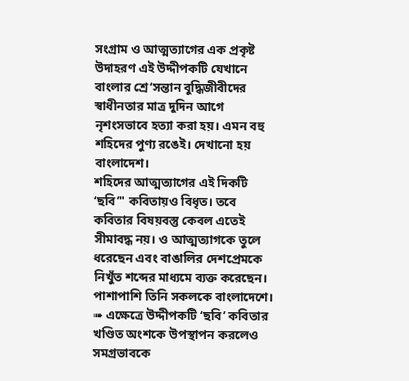সংগ্রাম ও আত্মত্যাগের এক প্রকৃষ্ট উদাহরণ এই উদ্দীপকটি যেখানে বাংলার শ্রে‘সন্তান বুদ্ধিজীবীদের স্বাধীনতার মাত্র দুদিন আগে নৃশংসভাবে হত্যা করা হয়। এমন বহু শহিদের পুণ্য রঙেই। দেখানো হয় বাংলাদেশ।
শহিদের আত্মত্যাগের এই দিকটি ‘ছবি’" কবিতায়ও বিধৃত। তবে কবিতার বিষয়বস্তু কেবল এতেই সীমাবদ্ধ নয়। ও আত্মত্যাগকে তুলে ধরেছেন এবং বাঙালির দেশপ্রেমকে নিখুঁত শব্দের মাধ্যমে ব্যক্ত করেছেন। পাশাপাশি তিনি সকলকে বাংলাদেশে।
➠ এক্ষেত্রে উদ্দীপকটি ‘ছবি’ কবিতার খণ্ডিত অংশকে উপস্থাপন করলেও সমগ্রভাবকে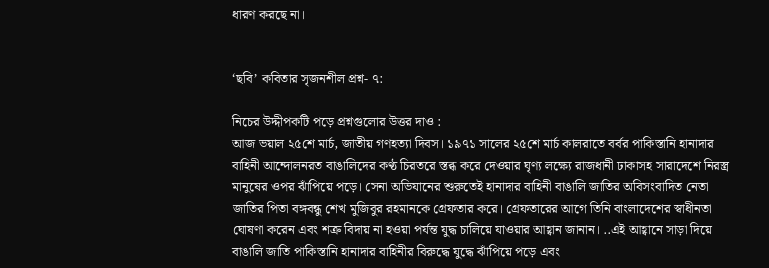ধারণ করছে না।


‘ছবি’ কবিতার সৃজনশীল প্রশ্ন- ৭:

নিচের উদ্দীপকটি পড়ে প্রশ্নগুলোর উত্তর দাও :
আজ ভয়াল ২৫শে মার্চ, জাতীয় গণহত্যা দিবস। ১৯৭১ সালের ২৫শে মার্চ কালরাতে বর্বর পাকিস্তানি হানাদার বাহিনী আন্দোলনরত বাঙালিদের কণ্ঠ চিরতরে স্তব্ধ করে দেওয়ার ঘৃণ্য লক্ষ্যে রাজধানী ঢাকাসহ সারাদেশে নিরস্ত্র মানুষের ওপর ঝাঁপিয়ে পড়ে। সেনা অভিযানের শুরুতেই হানাদার বাহিনী বাঙালি জাতির অবিসংবাদিত নেতা জাতির পিতা বঙ্গবন্ধু শেখ মুজিবুর রহমানকে গ্রেফতার করে। গ্রেফতারের আগে তিনি বাংলাদেশের স্বাধীনতা ঘোষণা করেন এবং শত্রু বিদায় না হওয়া পর্যন্ত যুদ্ধ চালিয়ে যাওয়ার আহ্বান জানান। ..এই আহ্বানে সাড়া দিয়ে বাঙালি জাতি পাকিস্তানি হানাদার বাহিনীর বিরুদ্ধে যুদ্ধে ঝাঁপিয়ে পড়ে এবং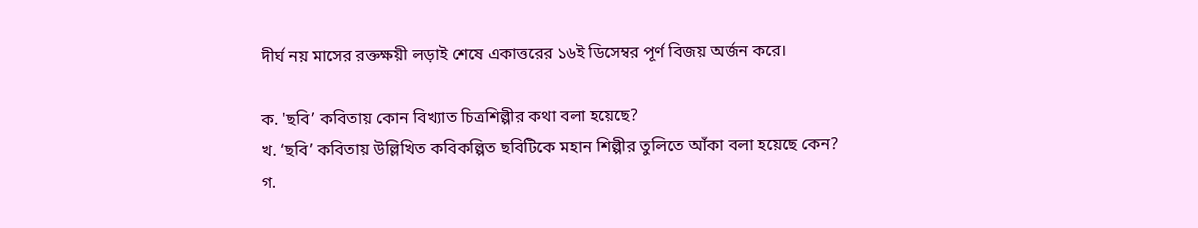দীর্ঘ নয় মাসের রক্তক্ষয়ী লড়াই শেষে একাত্তরের ১৬ই ডিসেম্বর পূর্ণ বিজয় অর্জন করে।

ক. 'ছবি’ কবিতায় কোন বিখ্যাত চিত্রশিল্পীর কথা বলা হয়েছে?
খ. ‘ছবি’ কবিতায় উল্লিখিত কবিকল্পিত ছবিটিকে মহান শিল্পীর তুলিতে আঁকা বলা হয়েছে কেন?
গ.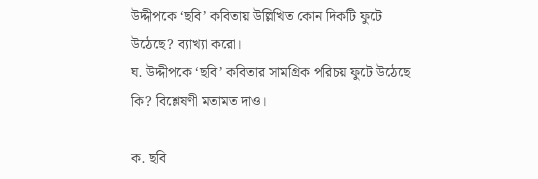উদ্দীপকে ‘ছবি’ কবিতায় উল্লিখিত কোন দিকটি ফুটে উঠেছে? ব্যাখ্যা করো।
ঘ. উদ্দীপকে ‘ছবি’ কবিতার সামগ্রিক পরিচয় ফুটে উঠেছে কি? বিশ্লেষণী মতামত দাও।

ক. ছবি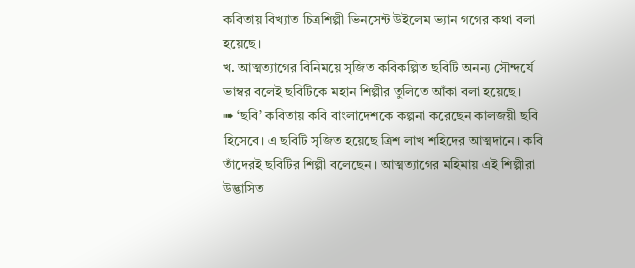কবিতায় বিখ্যাত চিত্রশিল্পী ভিনসেন্ট উইলেম ভ্যান গগের কথা বলা হয়েছে।
খ. আত্মত্যাগের বিনিময়ে সৃজিত কবিকল্পিত ছবিটি অনন্য সৌন্দর্যে ভাম্বর বলেই ছবিটিকে মহান শিল্পীর তুলিতে আঁকা বলা হয়েছে।
➠ ‘ছবি’ কবিতায় কবি বাংলাদেশকে কল্পনা করেছেন কালজয়ী ছবি হিসেবে। এ ছবিটি সৃজিত হয়েছে ত্রিশ লাখ শহিদের আত্মদানে। কবি তাঁদেরই ছবিটির শিল্পী বলেছেন। আত্মত্যাগের মহিমায় এই শিল্পীরা উদ্ভাসিত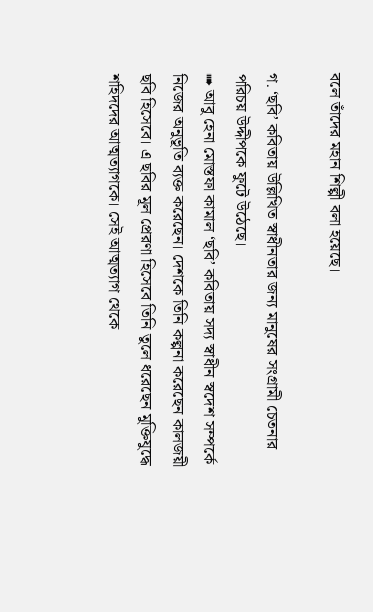বলে তাঁদের মহান শিল্পী বলা হয়েছে।

গ. ‘ছবি’ কবিতায় উল্লিখিত স্বাধীনতার জন্য মানুষের সংগ্রামী চেতনার পরিচয় উদ্দীপকে ফুটে উঠেছে।
➠ আবু হেনা মোস্তফা কামাল ‘ছবি’ কবিতায় সদ্য স্বাধীন স্বদেশ সম্পর্কে নিজের অনুভূতি ব্যক্ত করেছেন। দেশকে তিনি কল্পনা করেছেন কালজয়ী ছবি হিসেবে। এ ছবির মূল প্রেরণা হিসেবে তিনি তুলে ধরেছেন মুক্তিযুদ্ধে শহিদদের আত্মত্যাগকে। সেই আত্মত্যাগ থেকে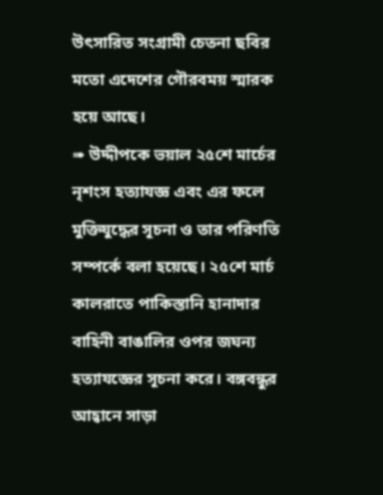উৎসারিত সংগ্রামী চেতনা ছবির মতো এদেশের গৌরবময় স্মারক হয়ে আছে।
➠ উদ্দীপকে ভয়াল ২৫শে মার্চের নৃশংস হত্যাযজ্ঞ এবং এর ফলে মুক্তিযুদ্ধের সূচনা ও তার পরিণতি সম্পর্কে বলা হয়েছে। ২৫শে মার্চ কালরাতে পাকিস্তানি হানাদার বাহিনী বাঙালির ওপর জঘন্য হত্যাযজ্ঞের সূচনা করে। বঙ্গবন্ধুর আহ্বানে সাড়া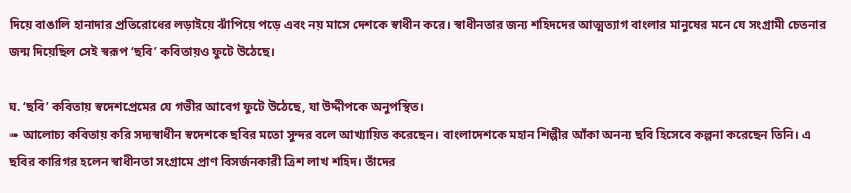দিয়ে বাঙালি হানাদার প্রতিরোধের লড়াইয়ে ঝাঁপিয়ে পড়ে এবং নয় মাসে দেশকে স্বাধীন করে। স্বাধীনতার জন্য শহিদদের আত্মত্যাগ বাংলার মানুষের মনে যে সংগ্রামী চেতনার জন্ম দিয়েছিল সেই স্বরূপ ‘ছবি’ কবিতায়ও ফুটে উঠেছে।

ঘ. ‘ছবি’ কবিতায় স্বদেশপ্রেমের যে গভীর আবেগ ফুটে উঠেছে, যা উদ্দীপকে অনুপস্থিত।
➠ আলোচ্য কবিতায় করি সদ্যস্বাধীন স্বদেশকে ছবির মতো সুন্দর বলে আখ্যায়িত করেছেন। বাংলাদেশকে মহান শিল্পীর আঁকা অনন্য ছবি হিসেবে কল্পনা করেছেন তিনি। এ ছবির কারিগর হলেন স্বাধীনতা সংগ্রামে প্রাণ বিসর্জনকারী ত্রিশ লাখ শহিদ। তাঁদের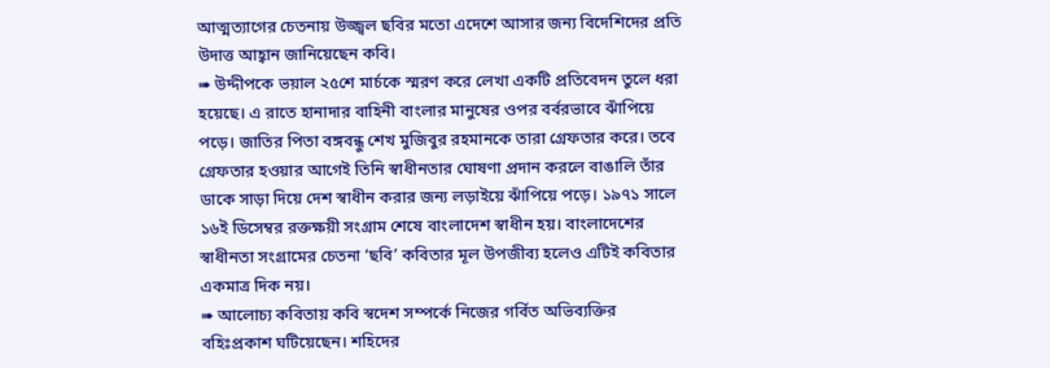আত্মত্যাগের চেতনায় উজ্জ্বল ছবির মতো এদেশে আসার জন্য বিদেশিদের প্রতি উদাত্ত আহ্বান জানিয়েছেন কবি।
➠ উদ্দীপকে ভয়াল ২৫শে মার্চকে স্মরণ করে লেখা একটি প্রতিবেদন তুলে ধরা হয়েছে। এ রাতে হানাদার বাহিনী বাংলার মানুষের ওপর বর্বরভাবে ঝাঁপিয়ে পড়ে। জাতির পিতা বঙ্গবন্ধু শেখ মুজিবুর রহমানকে তারা গ্রেফতার করে। তবে গ্রেফতার হওয়ার আগেই তিনি স্বাধীনতার ঘোষণা প্রদান করলে বাঙালি তাঁর ডাকে সাড়া দিয়ে দেশ স্বাধীন করার জন্য লড়াইয়ে ঝাঁপিয়ে পড়ে। ১৯৭১ সালে ১৬ই ডিসেম্বর রক্তক্ষয়ী সংগ্রাম শেষে বাংলাদেশ স্বাধীন হয়। বাংলাদেশের স্বাধীনতা সংগ্রামের চেতনা ‘ছবি’ কবিতার মূল উপজীব্য হলেও এটিই কবিতার একমাত্র দিক নয়।
➠ আলোচ্য কবিতায় কবি স্বদেশ সম্পর্কে নিজের গর্বিত অভিব্যক্তির বহিঃপ্রকাশ ঘটিয়েছেন। শহিদের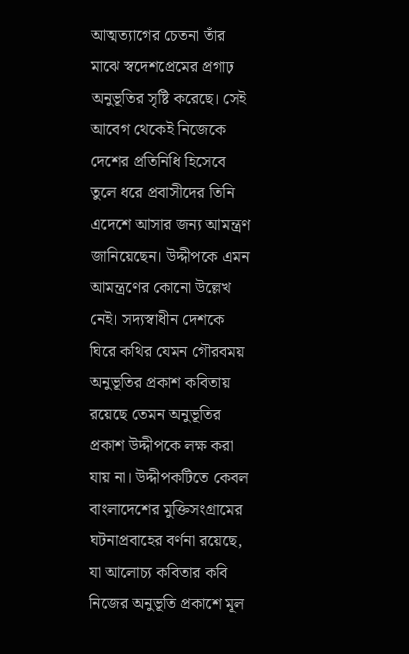আত্মত্যাগের চেতনা তাঁর মাঝে স্বদেশপ্রেমের প্রগাঢ় অনুভূতির সৃষ্টি করেছে। সেই আবেগ থেকেই নিজেকে দেশের প্রতিনিধি হিসেবে তুলে ধরে প্রবাসীদের তিনি এদেশে আসার জন্য আমন্ত্রণ জানিয়েছেন। উদ্দীপকে এমন আমন্ত্রণের কোনো উল্লেখ নেই। সদ্যস্বাধীন দেশকে ঘিরে কথির যেমন গৌরবময় অনুভূতির প্রকাশ কবিতায় রয়েছে তেমন অনুভূতির প্রকাশ উদ্দীপকে লক্ষ করা যায় না। উদ্দীপকটিতে কেবল বাংলাদেশের মুক্তিসংগ্রামের ঘটনাপ্রবাহের বর্ণনা রয়েছে, যা আলোচ্য কবিতার কবি নিজের অনুভূতি প্রকাশে মূল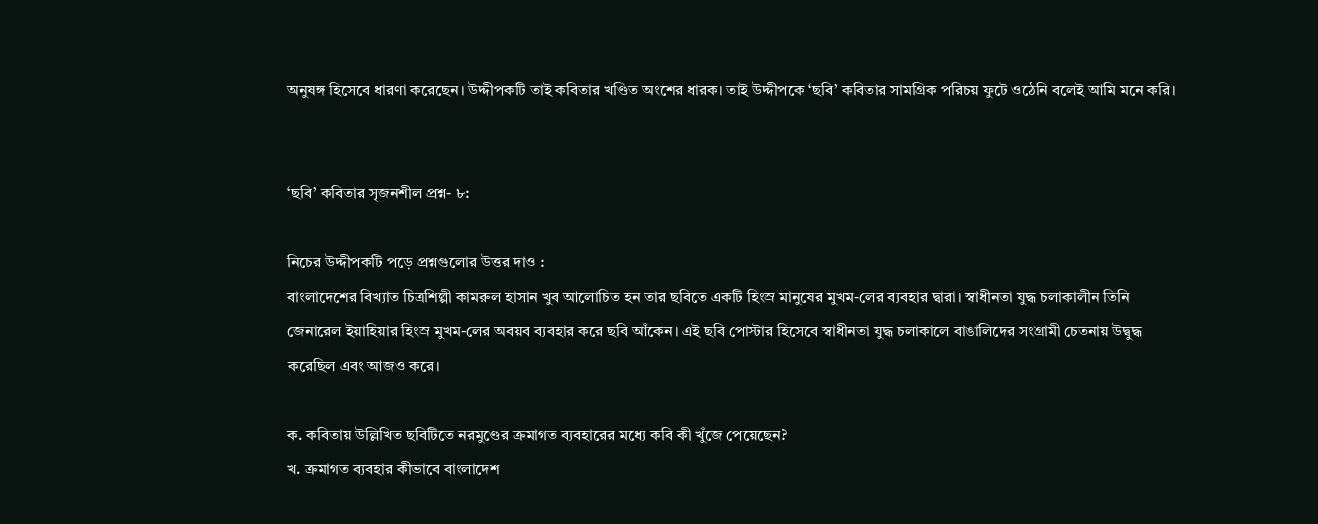অনুষঙ্গ হিসেবে ধারণা করেছেন। উদ্দীপকটি তাই কবিতার খণ্ডিত অংশের ধারক। তাই উদ্দীপকে ‘ছবি’ কবিতার সামগ্রিক পরিচয় ফুটে ওঠেনি বলেই আমি মনে করি।


‘ছবি’ কবিতার সৃজনশীল প্রশ্ন- ৮:

নিচের উদ্দীপকটি পড়ে প্রশ্নগুলোর উত্তর দাও :
বাংলাদেশের বিখ্যাত চিত্রশিল্পী কামরুল হাসান খুব আলোচিত হন তার ছবিতে একটি হিংস্র মানুষের মুখম-লের ব্যবহার দ্বারা। স্বাধীনতা যুদ্ধ চলাকালীন তিনি জেনারেল ইয়াহিয়ার হিংস্র মুখম-লের অবয়ব ব্যবহার করে ছবি আঁকেন। এই ছবি পোস্টার হিসেবে স্বাধীনতা যুদ্ধ চলাকালে বাঙালিদের সংগ্রামী চেতনায় উদ্বুদ্ধ করেছিল এবং আজও করে।

ক. কবিতায় উল্লিখিত ছবিটিতে নরমুণ্ডের ক্রমাগত ব্যবহারের মধ্যে কবি কী খুঁজে পেয়েছেন?
খ. ক্রমাগত ব্যবহার কীভাবে বাংলাদেশ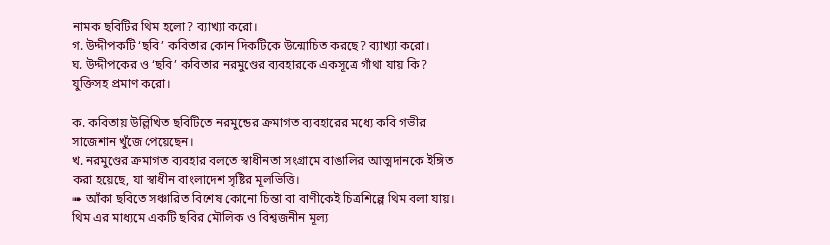নামক ছবিটির থিম হলো? ব্যাখ্যা করো।
গ. উদ্দীপকটি ‘ছবি’ কবিতার কোন দিকটিকে উন্মোচিত করছে? ব্যাখ্যা করো।
ঘ. উদ্দীপকের ও ‘ছবি’ কবিতার নরমুণ্ডের ব্যবহারকে একসূত্রে গাঁথা যায় কি? যুক্তিসহ প্রমাণ করো।

ক. কবিতায় উল্লিখিত ছবিটিতে নরমুন্ডের ক্রমাগত ব্যবহারের মধ্যে কবি গভীর সাজেশান খুঁজে পেয়েছেন।
খ. নরমুণ্ডের ক্রমাগত ব্যবহার বলতে স্বাধীনতা সংগ্রামে বাঙালির আত্মদানকে ইঙ্গিত করা হয়েছে, যা স্বাধীন বাংলাদেশ সৃষ্টির মূলভিত্তি।
➠ আঁকা ছবিতে সঞ্চারিত বিশেষ কোনো চিন্তা বা বাণীকেই চিত্রশিল্পে থিম বলা যায়। থিম এর মাধ্যমে একটি ছবির মৌলিক ও বিশ্বজনীন মূল্য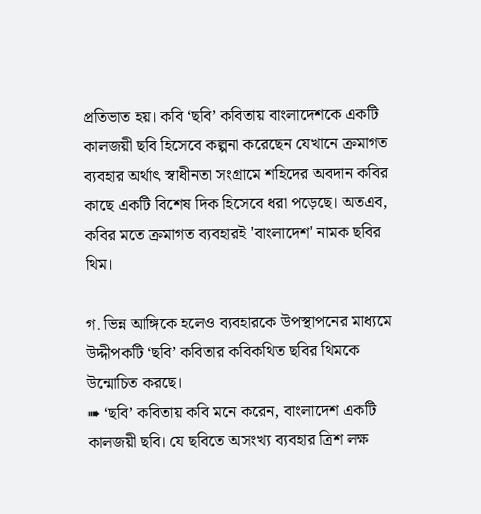প্রতিভাত হয়। কবি ‘ছবি’ কবিতায় বাংলাদেশকে একটি কালজয়ী ছবি হিসেবে কল্পনা করেছেন যেখানে ক্রমাগত ব্যবহার অর্থাৎ স্বাধীনতা সংগ্রামে শহিদের অবদান কবির কাছে একটি বিশেষ দিক হিসেবে ধরা পড়েছে। অতএব, কবির মতে ক্রমাগত ব্যবহারই 'বাংলাদেশ' নামক ছবির থিম।

গ. ভিন্ন আঙ্গিকে হলেও ব্যবহারকে উপস্থাপনের মাধ্যমে উদ্দীপকটি ‘ছবি’ কবিতার কবিকথিত ছবির থিমকে উন্মোচিত করছে।
➠ ‘ছবি’ কবিতায় কবি মনে করেন, বাংলাদেশ একটি কালজয়ী ছবি। যে ছবিতে অসংখ্য ব্যবহার ত্রিশ লক্ষ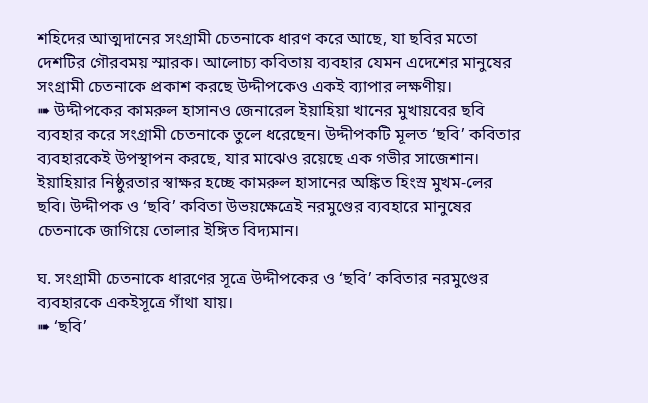শহিদের আত্মদানের সংগ্রামী চেতনাকে ধারণ করে আছে, যা ছবির মতো দেশটির গৌরবময় স্মারক। আলোচ্য কবিতায় ব্যবহার যেমন এদেশের মানুষের সংগ্রামী চেতনাকে প্রকাশ করছে উদ্দীপকেও একই ব্যাপার লক্ষণীয়।
➠ উদ্দীপকের কামরুল হাসানও জেনারেল ইয়াহিয়া খানের মুখায়বের ছবি ব্যবহার করে সংগ্রামী চেতনাকে তুলে ধরেছেন। উদ্দীপকটি মূলত ‘ছবি’ কবিতার ব্যবহারকেই উপস্থাপন করছে, যার মাঝেও রয়েছে এক গভীর সাজেশান। ইয়াহিয়ার নিষ্ঠুরতার স্বাক্ষর হচ্ছে কামরুল হাসানের অঙ্কিত হিংস্র মুখম-লের ছবি। উদ্দীপক ও ‘ছবি’ কবিতা উভয়ক্ষেত্রেই নরমুণ্ডের ব্যবহারে মানুষের চেতনাকে জাগিয়ে তোলার ইঙ্গিত বিদ্যমান।

ঘ. সংগ্রামী চেতনাকে ধারণের সূত্রে উদ্দীপকের ও ‘ছবি’ কবিতার নরমুণ্ডের ব্যবহারকে একইসূত্রে গাঁথা যায়।
➠ ‘ছবি’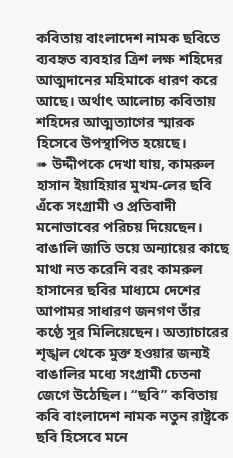কবিতায় বাংলাদেশ নামক ছবিতে ব্যবহৃত ব্যবহার ত্রিশ লক্ষ শহিদের আত্মদানের মহিমাকে ধারণ করে আছে। অর্থাৎ আলোচ্য কবিতায় শহিদের আত্মত্যাগের স্মারক হিসেবে উপস্থাপিত হয়েছে।
➠ উদ্দীপকে দেখা যায়, কামরুল হাসান ইয়াহিয়ার মুখম-লের ছবি এঁকে সংগ্রামী ও প্রতিবাদী মনোভাবের পরিচয় দিয়েছেন। বাঙালি জাতি ভয়ে অন্যায়ের কাছে মাথা নত করেনি বরং কামরুল হাসানের ছবির মাধ্যমে দেশের আপামর সাধারণ জনগণ তাঁর কণ্ঠে সুর মিলিয়েছেন। অত্যাচারের শৃঙ্খল থেকে মুক্ত হওয়ার জন্যই বাঙালির মধ্যে সংগ্রামী চেতনা জেগে উঠেছিল। “ছবি” কবিতায় কবি বাংলাদেশ নামক নতুন রাষ্ট্রকে ছবি হিসেবে মনে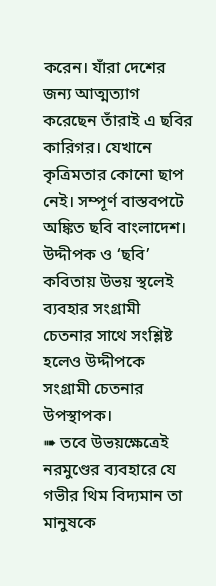করেন। যাঁরা দেশের জন্য আত্মত্যাগ করেছেন তাঁরাই এ ছবির কারিগর। যেখানে কৃত্রিমতার কোনো ছাপ নেই। সম্পূর্ণ বাস্তবপটে অঙ্কিত ছবি বাংলাদেশ। উদ্দীপক ও ‘ছবি’ কবিতায় উভয় স্থলেই ব্যবহার সংগ্রামী চেতনার সাথে সংশ্লিষ্ট হলেও উদ্দীপকে সংগ্রামী চেতনার উপস্থাপক।
➠ তবে উভয়ক্ষেত্রেই নরমুণ্ডের ব্যবহারে যে গভীর থিম বিদ্যমান তা মানুষকে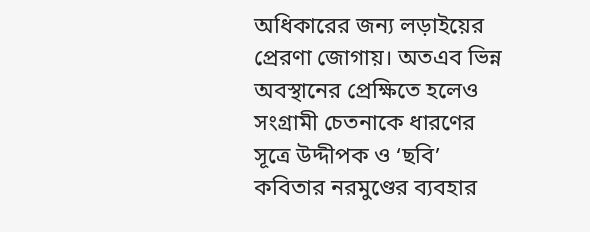অধিকারের জন্য লড়াইয়ের প্রেরণা জোগায়। অতএব ভিন্ন অবস্থানের প্রেক্ষিতে হলেও সংগ্রামী চেতনাকে ধারণের সূত্রে উদ্দীপক ও ‘ছবি’ কবিতার নরমুণ্ডের ব্যবহার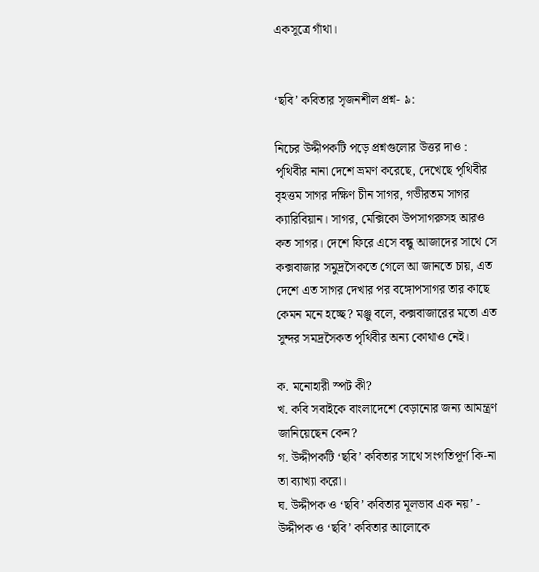একসূত্রে গাঁথা।


‘ছবি’ কবিতার সৃজনশীল প্রশ্ন- ৯:

নিচের উদ্দীপকটি পড়ে প্রশ্নগুলোর উত্তর দাও :
পৃথিবীর নানা দেশে ভ্রমণ করেছে, দেখেছে পৃথিবীর বৃহত্তম সাগর দক্ষিণ চীন সাগর, গভীরতম সাগর ক্যারিবিয়ান। সাগর, মেক্সিকো উপসাগরুসহ আরও কত সাগর। দেশে ফিরে এসে বন্ধু আজাদের সাথে সে কক্সবাজার সমুদ্রসৈকতে গেলে আ জানতে চায়, এত দেশে এত সাগর দেখার পর বঙ্গোপসাগর তার কাছে কেমন মনে হচ্ছে? মঞ্জু বলে, কক্সবাজারের মতো এত সুন্দর সমদ্রসৈকত পৃথিবীর অন্য কোথাও নেই।

ক. মনোহারী স্পট কী?
খ. কবি সবাইকে বাংলাদেশে বেড়ানোর জন্য আমন্ত্রণ জানিয়েছেন কেন?
গ. উদ্দীপকটি ‘ছবি’ কবিতার সাথে সংগতিপূর্ণ কি-না তা ব্যাখ্যা করো।
ঘ. উদ্দীপক ও ‘ছবি’ কবিতার মূলভাব এক নয়’ - উদ্দীপক ও ‘ছবি’ কবিতার আলোকে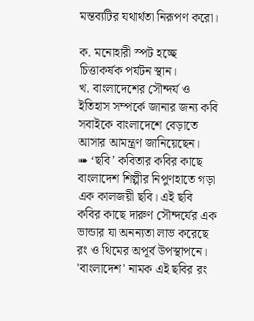মন্তব্যটির যথার্থতা নিরূপণ করো।

ক. মনোহারী স্পট হচ্ছে চিত্তাকর্ষক পর্যটন স্থান।
খ. বাংলাদেশের সৌন্দর্য ও ইতিহাস সম্পর্কে জানার জন্য কবি সবাইকে বাংলাদেশে বেড়াতে আসার আমন্ত্রণ জানিয়েছেন।
➠ ‘ছবি’ কবিতার কবির কাছে বাংলাদেশ শিল্পীর নিপুণহাতে গড়া এক কালজয়ী ছবি। এই ছবি কবির কাছে দারুণ সৌন্দর্যের এক ভান্ডার যা অনন্যতা লাভ করেছে রং ও থিমের অপূর্ব উপস্থাপনে। 'বাংলাদেশ' নামক এই ছবির রং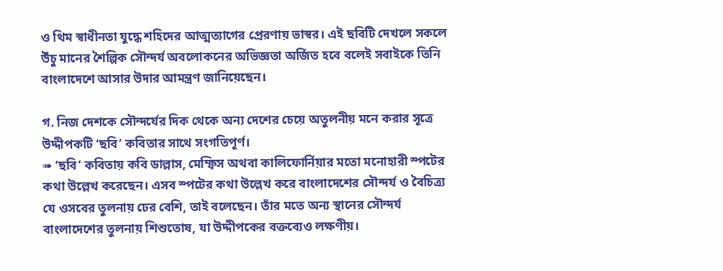ও থিম স্বাধীনতা যুদ্ধে শহিদের আত্মত্যাগের প্রেরণায় ভাস্বর। এই ছবিটি দেখলে সকলে উঁচু মানের শৈল্পিক সৌন্দর্য অবলোকনের অভিজ্ঞতা অর্জিত হবে বলেই সবাইকে তিনি বাংলাদেশে আসার উদার আমন্ত্রণ জানিয়েছেন।

গ. নিজ দেশকে সৌন্দর্যের দিক থেকে অন্য দেশের চেয়ে অতুলনীয় মনে করার সূত্রে উদ্দীপকটি ‘ছবি’ কবিতার সাথে সংগতিপূর্ণ।
➠ ‘ছবি’ কবিতায় কবি ডাল্লাস, মেম্ফিস অথবা কালিফোর্নিয়ার মতো মনোহারী স্পটের কথা উল্লেখ করেছেন। এসব স্পটের কথা উল্লেখ করে বাংলাদেশের সৌন্দর্য ও বৈচিত্র্য যে ওসবের তুলনায় ঢের বেশি, তাই বলেছেন। তাঁর মতে অন্য স্থানের সৌন্দর্য বাংলাদেশের তুলনায় শিশুতোষ, যা উদ্দীপকের বক্তব্যেও লক্ষণীয়।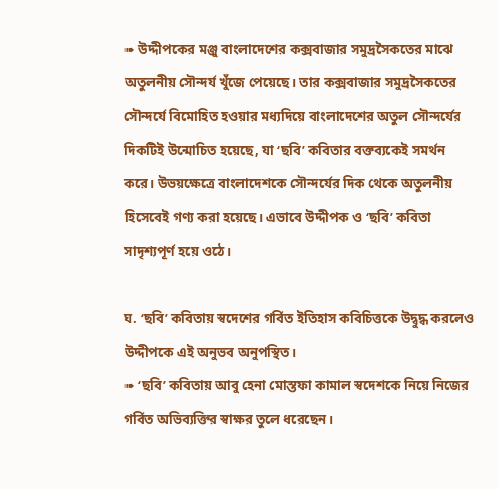➠ উদ্দীপকের মঞ্জু বাংলাদেশের কক্সবাজার সমুদ্রসৈকতের মাঝে অতুলনীয় সৌন্দর্য খুঁজে পেয়েছে। তার কক্সবাজার সমুদ্রসৈকতের সৌন্দর্যে বিমোহিত হওয়ার মধ্যদিয়ে বাংলাদেশের অতুল সৌন্দর্যের দিকটিই উন্মোচিত হয়েছে, যা ‘ছবি’ কবিতার বক্তব্যকেই সমর্থন করে। উভয়ক্ষেত্রে বাংলাদেশকে সৌন্দর্যের দিক থেকে অতুলনীয় হিসেবেই গণ্য করা হয়েছে। এভাবে উদ্দীপক ও ‘ছবি’ কবিতা সাদৃশ্যপূর্ণ হয়ে ওঠে।

ঘ. ‘ছবি’ কবিতায় স্বদেশের গর্বিত ইতিহাস কবিচিত্তকে উদ্বুদ্ধ করলেও উদ্দীপকে এই অনুভব অনুপস্থিত।
➠ ‘ছবি’ কবিতায় আবু হেনা মোস্তফা কামাল স্বদেশকে নিয়ে নিজের গর্বিত অভিব্যক্তির স্বাক্ষর তুলে ধরেছেন।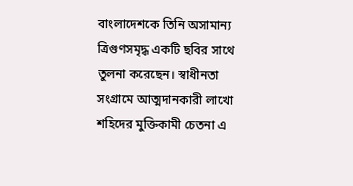বাংলাদেশকে তিনি অসামান্য ত্রিগুণসমৃদ্ধ একটি ছবির সাথে তুলনা করেছেন। স্বাধীনতা সংগ্রামে আত্মদানকারী লাখো শহিদের মুক্তিকামী চেতনা এ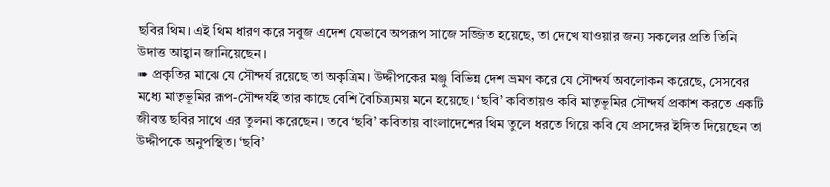ছবির থিম। এই থিম ধারণ করে সবুজ এদেশ যেভাবে অপরূপ সাজে সজ্জিত হয়েছে, তা দেখে যাওয়ার জন্য সকলের প্রতি তিনি উদাত্ত আহ্বান জানিয়েছেন।
➠ প্রকৃতির মাঝে যে সৌন্দর্য রয়েছে তা অকৃত্রিম। উদ্দীপকের মঞ্জু বিভিন্ন দেশ ভ্রমণ করে যে সৌন্দর্য অবলোকন করেছে, সেসবের মধ্যে মাতৃভূমির রূপ-সৌন্দর্যই তার কাছে বেশি বৈচিত্র্যময় মনে হয়েছে। ‘ছবি’ কবিতায়ও কবি মাতৃভূমির সৌন্দর্য প্রকাশ করতে একটি জীবন্ত ছবির সাথে এর তুলনা করেছেন। তবে ‘ছবি’ কবিতায় বাংলাদেশের থিম তুলে ধরতে গিয়ে কবি যে প্রসঙ্গের ইঙ্গিত দিয়েছেন তা উদ্দীপকে অনুপস্থিত। ‘ছবি’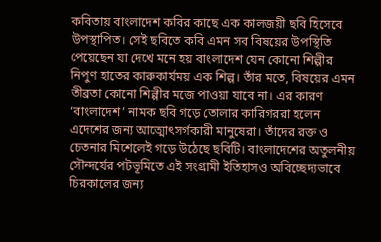কবিতায় বাংলাদেশ কবির কাছে এক কালজয়ী ছবি হিসেবে উপস্থাপিত। সেই ছবিতে কবি এমন সব বিষয়ের উপস্থিতি পেয়েছেন যা দেখে মনে হয় বাংলাদেশ যেন কোনো শিল্পীর নিপুণ হাতের কারুকার্যময় এক শিল্প। তাঁর মতে, বিষয়ের এমন তীব্রতা কোনো শিল্পীর মজে পাওয়া যাবে না। এর কারণ ‘বাংলাদেশ’ নামক ছবি গড়ে তোলার কারিগররা হলেন এদেশের জন্য আত্মোৎসর্গকারী মানুষেরা। তাঁদের রক্ত ও চেতনার মিশেলেই গড়ে উঠেছে ছবিটি। বাংলাদেশের অতুলনীয় সৌন্দর্যের পটভূমিতে এই সংগ্রামী ইতিহাসও অবিচ্ছেদ্যভাবে চিরকালের জন্য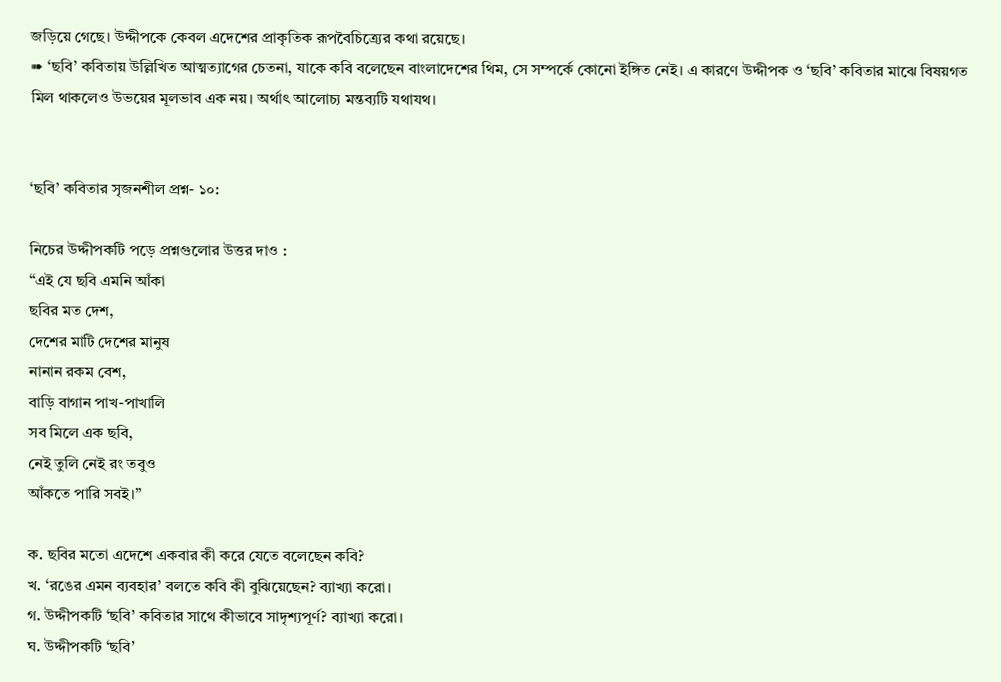জড়িয়ে গেছে। উদ্দীপকে কেবল এদেশের প্রাকৃতিক রূপবৈচিত্র্যের কথা রয়েছে।
➠ ‘ছবি’ কবিতায় উল্লিখিত আত্মত্যাগের চেতনা, যাকে কবি বলেছেন বাংলাদেশের থিম, সে সম্পর্কে কোনো ইঙ্গিত নেই। এ কারণে উদ্দীপক ও ‘ছবি’ কবিতার মাঝে বিষয়গত মিল থাকলেও উভয়ের মূলভাব এক নয়। অর্থাৎ আলোচ্য মন্তব্যটি যথাযথ।


‘ছবি’ কবিতার সৃজনশীল প্রশ্ন- ১০:

নিচের উদ্দীপকটি পড়ে প্রশ্নগুলোর উত্তর দাও :
“এই যে ছবি এমনি আঁকা
ছবির মত দেশ,
দেশের মাটি দেশের মানুষ
নানান রকম বেশ,
বাড়ি বাগান পাখ-পাখালি
সব মিলে এক ছবি,
নেই তুলি নেই রং তবুও
আঁকতে পারি সবই।”

ক. ছবির মতো এদেশে একবার কী করে যেতে বলেছেন কবি?
খ. ‘রঙের এমন ব্যবহার’ বলতে কবি কী বুঝিয়েছেন? ব্যাখ্যা করো।
গ. উদ্দীপকটি ‘ছবি’ কবিতার সাথে কীভাবে সাদৃশ্যপূর্ণ? ব্যাখ্যা করো।
ঘ. উদ্দীপকটি ‘ছবি’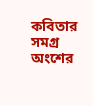কবিতার সমগ্র অংশের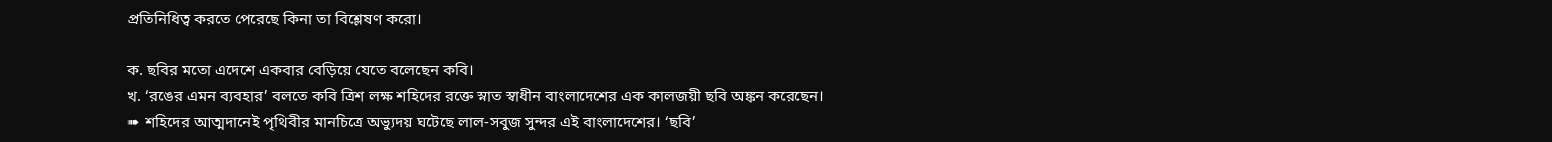প্রতিনিধিত্ব করতে পেরেছে কিনা তা বিশ্লেষণ করো।

ক. ছবির মতো এদেশে একবার বেড়িয়ে যেতে বলেছেন কবি।
খ. ‘রঙের এমন ব্যবহার’ বলতে কবি ত্রিশ লক্ষ শহিদের রক্তে স্নাত স্বাধীন বাংলাদেশের এক কালজয়ী ছবি অঙ্কন করেছেন।
➠ শহিদের আত্মদানেই পৃথিবীর মানচিত্রে অভ্যুদয় ঘটেছে লাল-সবুজ সুন্দর এই বাংলাদেশের। ‘ছবি’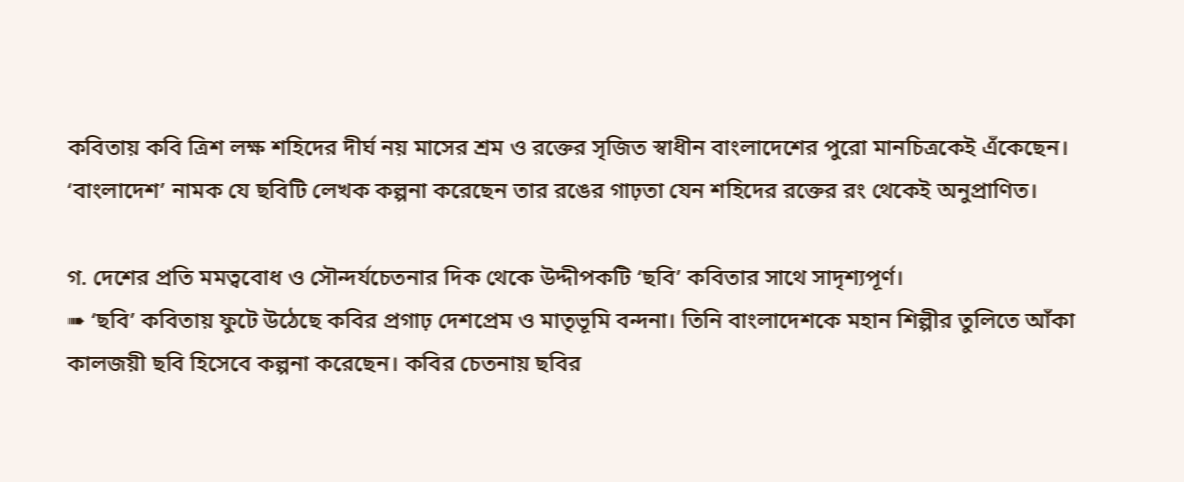কবিতায় কবি ত্রিশ লক্ষ শহিদের দীর্ঘ নয় মাসের শ্রম ও রক্তের সৃজিত স্বাধীন বাংলাদেশের পুরো মানচিত্রকেই এঁকেছেন। ‘বাংলাদেশ’ নামক যে ছবিটি লেখক কল্পনা করেছেন তার রঙের গাঢ়তা যেন শহিদের রক্তের রং থেকেই অনুপ্রাণিত।

গ. দেশের প্রতি মমত্ববোধ ও সৌন্দর্যচেতনার দিক থেকে উদ্দীপকটি ‘ছবি’ কবিতার সাথে সাদৃশ্যপূর্ণ।
➠ ‘ছবি’ কবিতায় ফুটে উঠেছে কবির প্রগাঢ় দেশপ্রেম ও মাতৃভূমি বন্দনা। তিনি বাংলাদেশকে মহান শিল্পীর তুলিতে আঁকা কালজয়ী ছবি হিসেবে কল্পনা করেছেন। কবির চেতনায় ছবির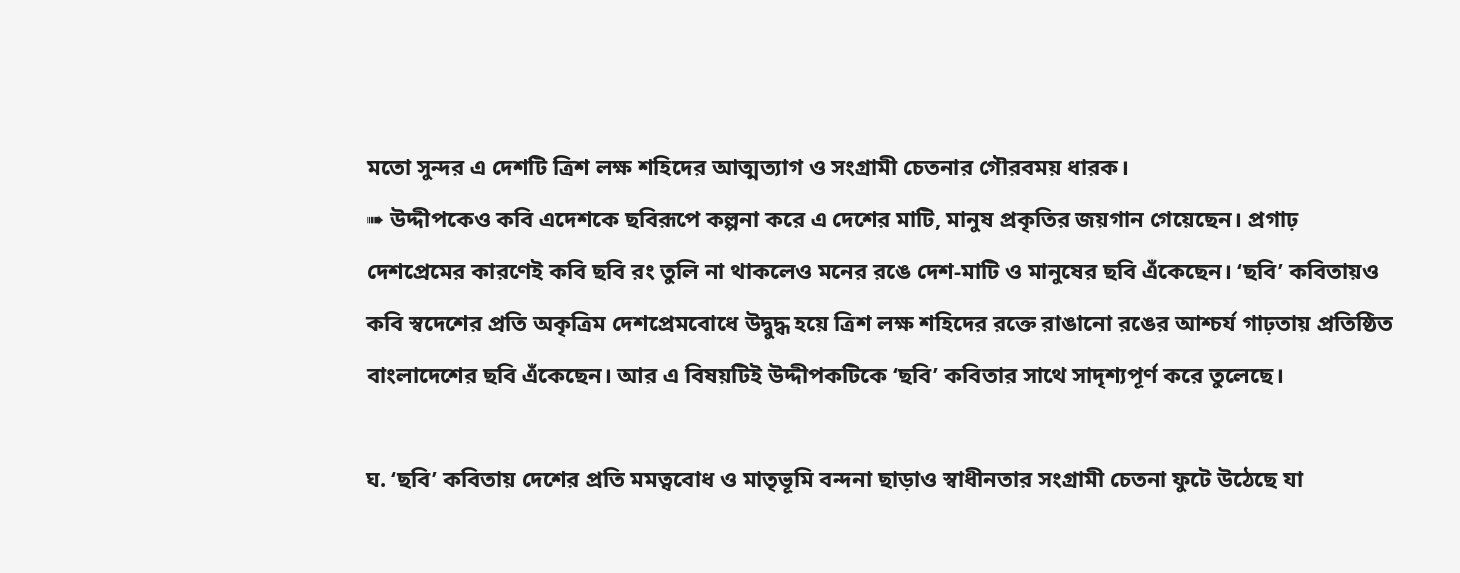মতো সুন্দর এ দেশটি ত্রিশ লক্ষ শহিদের আত্মত্যাগ ও সংগ্রামী চেতনার গৌরবময় ধারক।
➠ উদ্দীপকেও কবি এদেশকে ছবিরূপে কল্পনা করে এ দেশের মাটি, মানুষ প্রকৃতির জয়গান গেয়েছেন। প্রগাঢ় দেশপ্রেমের কারণেই কবি ছবি রং তুলি না থাকলেও মনের রঙে দেশ-মাটি ও মানুষের ছবি এঁকেছেন। ‘ছবি’ কবিতায়ও কবি স্বদেশের প্রতি অকৃত্রিম দেশপ্রেমবোধে উদ্বুদ্ধ হয়ে ত্রিশ লক্ষ শহিদের রক্তে রাঙানো রঙের আশ্চর্য গাঢ়তায় প্রতিষ্ঠিত বাংলাদেশের ছবি এঁকেছেন। আর এ বিষয়টিই উদ্দীপকটিকে ‘ছবি’ কবিতার সাথে সাদৃশ্যপূর্ণ করে তুলেছে।

ঘ. ‘ছবি’ কবিতায় দেশের প্রতি মমত্ববোধ ও মাতৃভূমি বন্দনা ছাড়াও স্বাধীনতার সংগ্রামী চেতনা ফুটে উঠেছে যা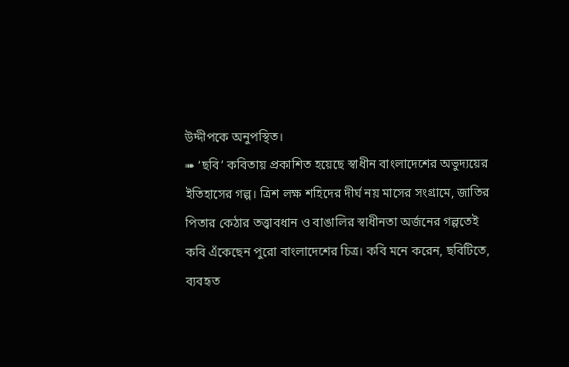উদ্দীপকে অনুপস্থিত।
➠ ‘ছবি’ কবিতায় প্রকাশিত হয়েছে স্বাধীন বাংলাদেশের অভুদ্যয়ের ইতিহাসের গল্প। ত্রিশ লক্ষ শহিদের দীর্ঘ নয় মাসের সংগ্রামে, জাতির পিতার কেঠার তত্ত্বাবধান ও বাঙালির স্বাধীনতা অর্জনের গল্পতেই কবি এঁকেছেন পুরো বাংলাদেশের চিত্র। কবি মনে করেন, ছবিটিতে, ব্যবহৃত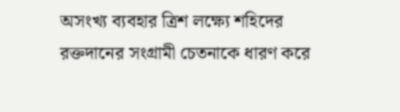অসংখ্য ব্যবহার ত্রিশ লক্ষ্যে শহিদের রক্তদানের সংগ্রামী চেতনাকে ধারণ করে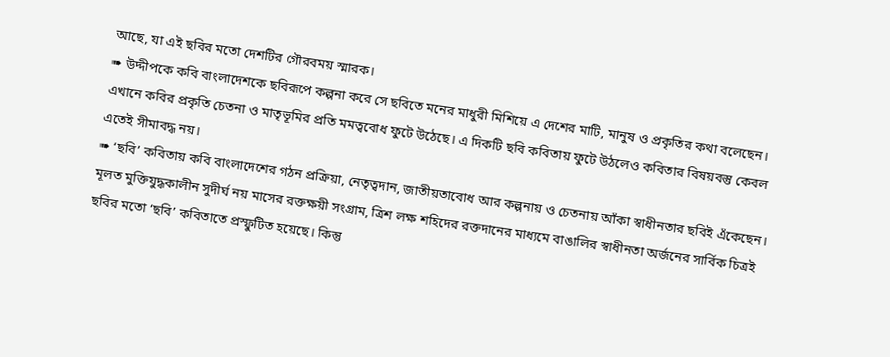আছে, যা এই ছবির মতো দেশটির গৌরবময় স্মারক।
➠ উদ্দীপকে কবি বাংলাদেশকে ছবিরূপে কল্পনা করে সে ছবিতে মনের মাধুরী মিশিয়ে এ দেশের মাটি, মানুষ ও প্রকৃতির কথা বলেছেন। এখানে কবির প্রকৃতি চেতনা ও মাতৃভূমির প্রতি মমত্ববোধ ফুটে উঠেছে। এ দিকটি ছবি কবিতায় ফুটে উঠলেও কবিতার বিষয়বস্তু কেবল এতেই সীমাবদ্ধ নয়।
➠ ‘ছবি’ কবিতায় কবি বাংলাদেশের গঠন প্রক্রিয়া, নেতৃত্বদান, জাতীয়তাবোধ আর কল্পনায় ও চেতনায় আঁকা স্বাধীনতার ছবিই এঁকেছেন। মূলত মুক্তিযুদ্ধকালীন সুদীর্ঘ নয় মাসের রক্তক্ষয়ী সংগ্রাম, ত্রিশ লক্ষ শহিদের রক্তদানের মাধ্যমে বাঙালির স্বাধীনতা অর্জনের সার্বিক চিত্রই ছবির মতো ‘ছবি’ কবিতাতে প্রস্ফুটিত হয়েছে। কিন্তু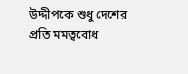উদ্দীপকে শুধু দেশের প্রতি মমত্ববোধ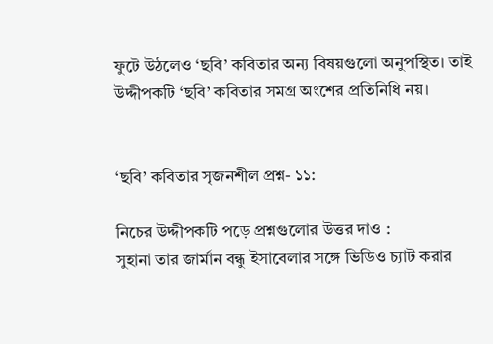ফুটে উঠলেও ‘ছবি’ কবিতার অন্য বিষয়গুলো অনুপস্থিত। তাই উদ্দীপকটি ‘ছবি’ কবিতার সমগ্র অংশের প্রতিনিধি নয়।


‘ছবি’ কবিতার সৃজনশীল প্রশ্ন- ১১:

নিচের উদ্দীপকটি পড়ে প্রশ্নগুলোর উত্তর দাও :
সুহানা তার জার্মান বন্ধু ইসাবেলার সঙ্গে ভিডিও চ্যাট করার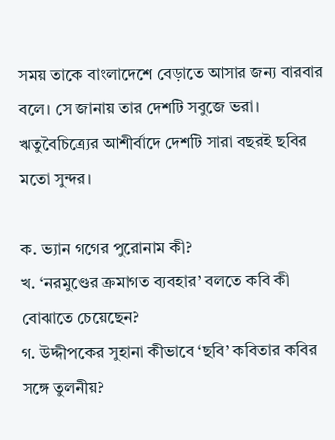সময় তাকে বাংলাদেশে বেড়াতে আসার জন্য বারবার বলে। সে জানায় তার দেশটি সবুজে ভরা। ঋতুবৈচিত্র্যের আশীর্বাদে দেশটি সারা বছরই ছবির মতো সুন্দর।

ক. ভ্যান গগের পুরোনাম কী?
খ. ‘নরমুণ্ডের ক্রমাগত ব্যবহার’ বলতে কবি কী বোঝাতে চেয়েছেন?
গ. উদ্দীপকের সুহানা কীভাবে ‘ছবি’ কবিতার কবির সঙ্গে তুলনীয়?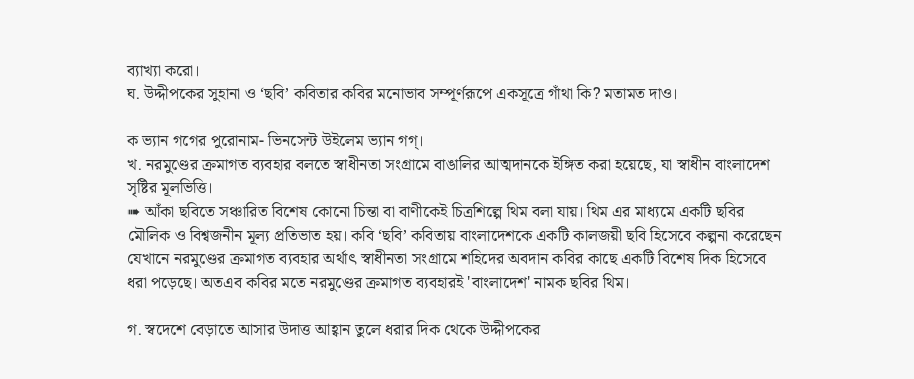ব্যাখ্যা করো।
ঘ. উদ্দীপকের সুহানা ও ‘ছবি’ কবিতার কবির মনোভাব সম্পূর্ণরূপে একসূত্রে গাঁথা কি? মতামত দাও।

ক ভ্যান গগের পুরোনাম- ভিনসেন্ট উইলেম ভ্যান গগ্‌।
খ. নরমুণ্ডের ক্রমাগত ব্যবহার বলতে স্বাধীনতা সংগ্রামে বাঙালির আত্মদানকে ইঙ্গিত করা হয়েছে, যা স্বাধীন বাংলাদেশ সৃষ্টির মূলভিত্তি।
➠ আঁকা ছবিতে সঞ্চারিত বিশেষ কোনো চিন্তা বা বাণীকেই চিত্রশিল্পে থিম বলা যায়। থিম এর মাধ্যমে একটি ছবির মৌলিক ও বিশ্বজনীন মূল্য প্রতিভাত হয়। কবি ‘ছবি’ কবিতায় বাংলাদেশকে একটি কালজয়ী ছবি হিসেবে কল্পনা করেছেন যেখানে নরমুণ্ডের ক্রমাগত ব্যবহার অর্থাৎ স্বাধীনতা সংগ্রামে শহিদের অবদান কবির কাছে একটি বিশেষ দিক হিসেবে ধরা পড়েছে। অতএব কবির মতে নরমুণ্ডের ক্রমাগত ব্যবহারই 'বাংলাদেশ' নামক ছবির থিম।

গ. স্বদেশে বেড়াতে আসার উদাত্ত আহ্বান তুলে ধরার দিক থেকে উদ্দীপকের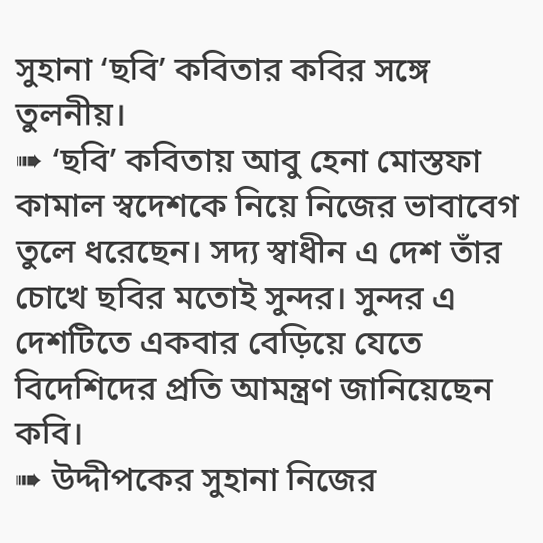সুহানা ‘ছবি’ কবিতার কবির সঙ্গে তুলনীয়।
➠ ‘ছবি’ কবিতায় আবু হেনা মোস্তফা কামাল স্বদেশকে নিয়ে নিজের ভাবাবেগ তুলে ধরেছেন। সদ্য স্বাধীন এ দেশ তাঁর চোখে ছবির মতোই সুন্দর। সুন্দর এ দেশটিতে একবার বেড়িয়ে যেতে বিদেশিদের প্রতি আমন্ত্রণ জানিয়েছেন কবি।
➠ উদ্দীপকের সুহানা নিজের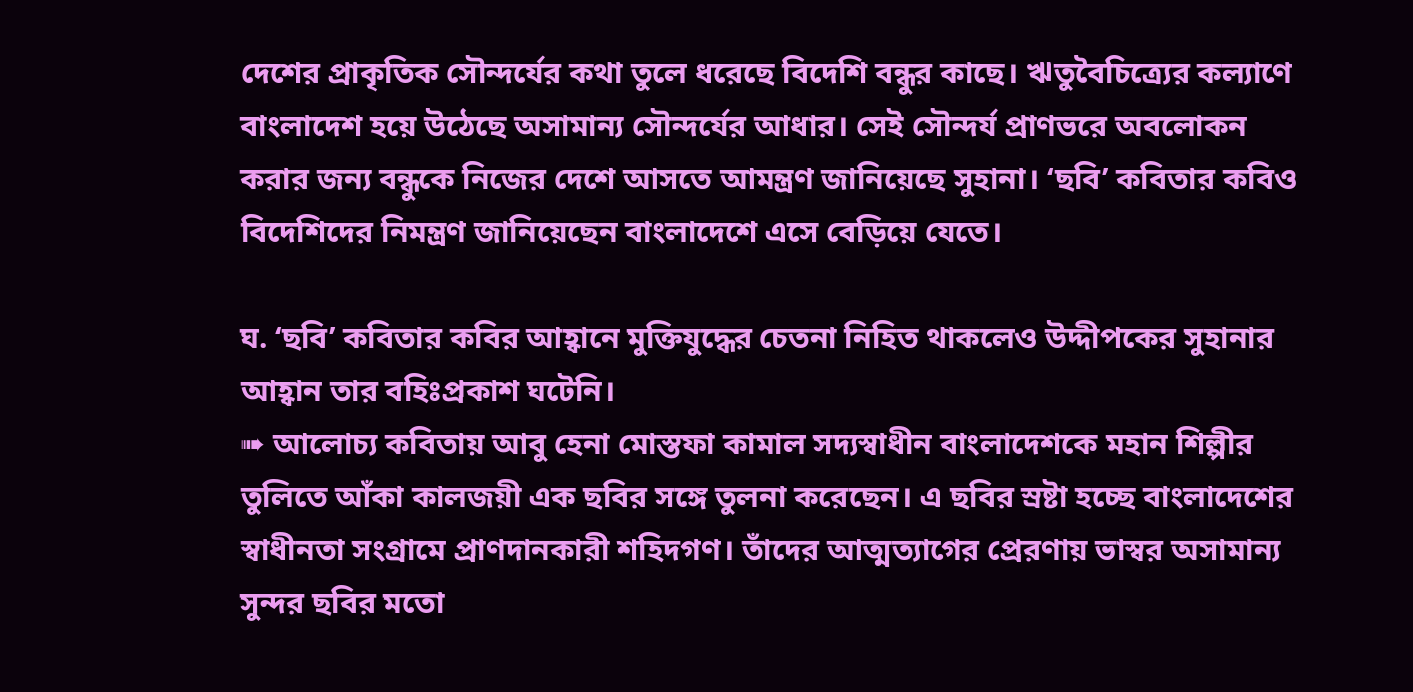দেশের প্রাকৃতিক সৌন্দর্যের কথা তুলে ধরেছে বিদেশি বন্ধুর কাছে। ঋতুবৈচিত্র্যের কল্যাণে বাংলাদেশ হয়ে উঠেছে অসামান্য সৌন্দর্যের আধার। সেই সৌন্দর্য প্রাণভরে অবলোকন করার জন্য বন্ধুকে নিজের দেশে আসতে আমন্ত্রণ জানিয়েছে সুহানা। ‘ছবি’ কবিতার কবিও বিদেশিদের নিমন্ত্রণ জানিয়েছেন বাংলাদেশে এসে বেড়িয়ে যেতে।

ঘ. ‘ছবি’ কবিতার কবির আহ্বানে মুক্তিযুদ্ধের চেতনা নিহিত থাকলেও উদ্দীপকের সুহানার আহ্বান তার বহিঃপ্রকাশ ঘটেনি।
➠ আলোচ্য কবিতায় আবু হেনা মোস্তফা কামাল সদ্যস্বাধীন বাংলাদেশকে মহান শিল্পীর তুলিতে আঁকা কালজয়ী এক ছবির সঙ্গে তুলনা করেছেন। এ ছবির স্রষ্টা হচ্ছে বাংলাদেশের স্বাধীনতা সংগ্রামে প্রাণদানকারী শহিদগণ। তাঁদের আত্মত্যাগের প্রেরণায় ভাস্বর অসামান্য সুন্দর ছবির মতো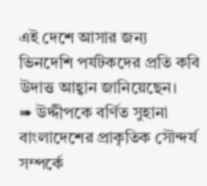এই দেশে আসার জন্য ভিনদেশি পর্যটকদের প্রতি কবি উদাত্ত আহ্বান জানিয়েছেন।
➠ উদ্দীপকে বর্ণিত সুহানা বাংলাদেশের প্রাকৃতিক সৌন্দর্য সম্পর্কে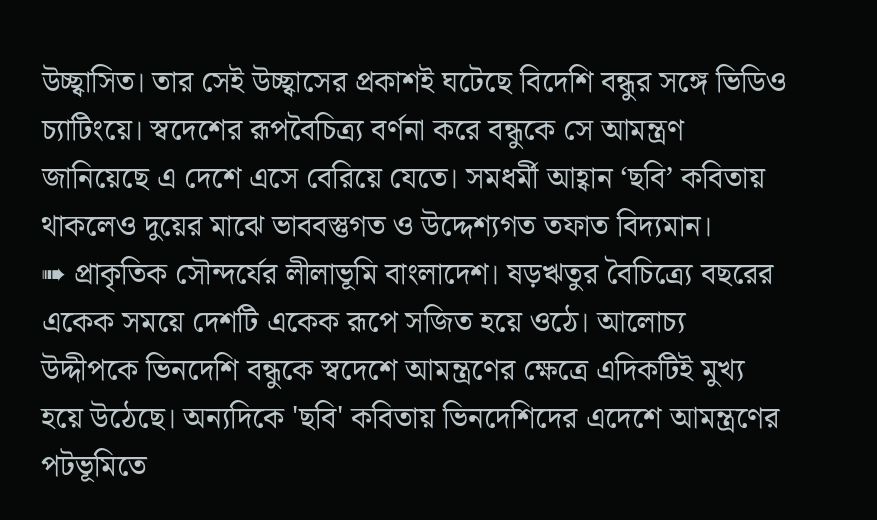উচ্ছ্বাসিত। তার সেই উচ্ছ্বাসের প্রকাশই ঘটেছে বিদেশি বন্ধুর সঙ্গে ভিডিও চ্যাটিংয়ে। স্বদেশের রূপবৈচিত্র্য বর্ণনা করে বন্ধুকে সে আমন্ত্রণ জানিয়েছে এ দেশে এসে বেরিয়ে যেতে। সমধর্মী আহ্বান ‘ছবি’ কবিতায় থাকলেও দুয়ের মাঝে ভাববস্তুগত ও উদ্দেশ্যগত তফাত বিদ্যমান।
➠ প্রাকৃতিক সৌন্দর্যের লীলাভূমি বাংলাদেশ। ষড়ঋতুর বৈচিত্র্যে বছরের একেক সময়ে দেশটি একেক রূপে সজিত হয়ে ওঠে। আলোচ্য উদ্দীপকে ভিনদেশি বন্ধুকে স্বদেশে আমন্ত্রণের ক্ষেত্রে এদিকটিই মুখ্য হয়ে উঠেছে। অন্যদিকে 'ছবি' কবিতায় ভিনদেশিদের এদেশে আমন্ত্রণের পটভূমিতে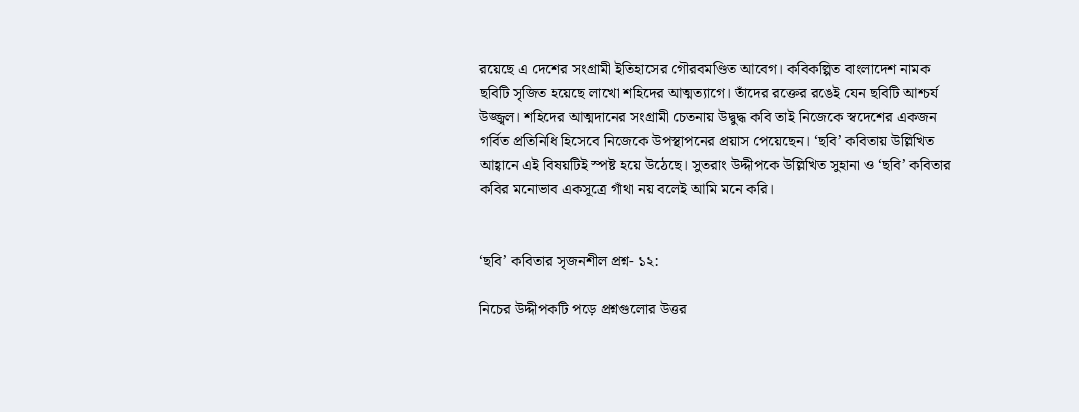রয়েছে এ দেশের সংগ্রামী ইতিহাসের গৌরবমণ্ডিত আবেগ। কবিকল্পিত বাংলাদেশ নামক ছবিটি সৃজিত হয়েছে লাখো শহিদের আত্মত্যাগে। তাঁদের রক্তের রঙেই যেন ছবিটি আশ্চর্য উজ্জ্বল। শহিদের আত্মদানের সংগ্রামী চেতনায় উদ্বুদ্ধ কবি তাই নিজেকে স্বদেশের একজন গর্বিত প্রতিনিধি হিসেবে নিজেকে উপস্থাপনের প্রয়াস পেয়েছেন। ‘ছবি’ কবিতায় উল্লিখিত আহ্বানে এই বিষয়টিই স্পষ্ট হয়ে উঠেছে। সুতরাং উদ্দীপকে উল্লিখিত সুহানা ও ‘ছবি’ কবিতার কবির মনোভাব একসূত্রে গাঁথা নয় বলেই আমি মনে করি।


‘ছবি’ কবিতার সৃজনশীল প্রশ্ন- ১২:

নিচের উদ্দীপকটি পড়ে প্রশ্নগুলোর উত্তর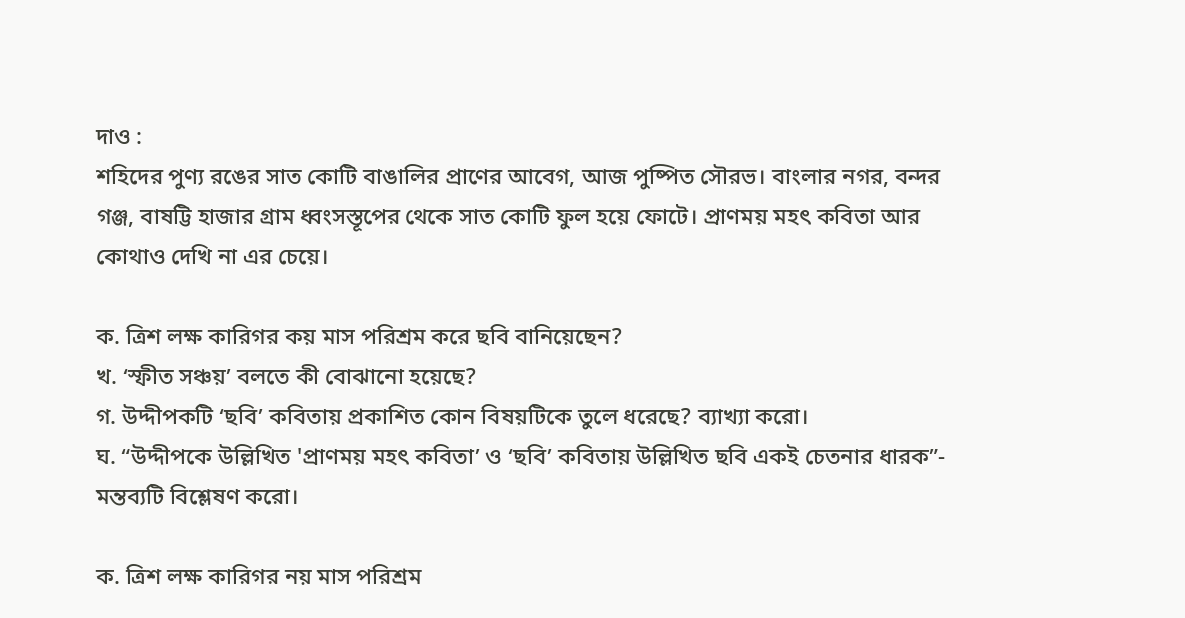দাও :
শহিদের পুণ্য রঙের সাত কোটি বাঙালির প্রাণের আবেগ, আজ পুষ্পিত সৌরভ। বাংলার নগর, বন্দর গঞ্জ, বাষট্টি হাজার গ্রাম ধ্বংসস্তূপের থেকে সাত কোটি ফুল হয়ে ফোটে। প্রাণময় মহৎ কবিতা আর কোথাও দেখি না এর চেয়ে।

ক. ত্রিশ লক্ষ কারিগর কয় মাস পরিশ্রম করে ছবি বানিয়েছেন?
খ. ‘স্ফীত সঞ্চয়’ বলতে কী বোঝানো হয়েছে?
গ. উদ্দীপকটি ‘ছবি’ কবিতায় প্রকাশিত কোন বিষয়টিকে তুলে ধরেছে? ব্যাখ্যা করো।
ঘ. “উদ্দীপকে উল্লিখিত 'প্রাণময় মহৎ কবিতা’ ও ‘ছবি’ কবিতায় উল্লিখিত ছবি একই চেতনার ধারক”- মন্তব্যটি বিশ্লেষণ করো।

ক. ত্রিশ লক্ষ কারিগর নয় মাস পরিশ্রম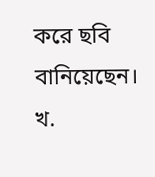করে ছবি বানিয়েছেন।
খ.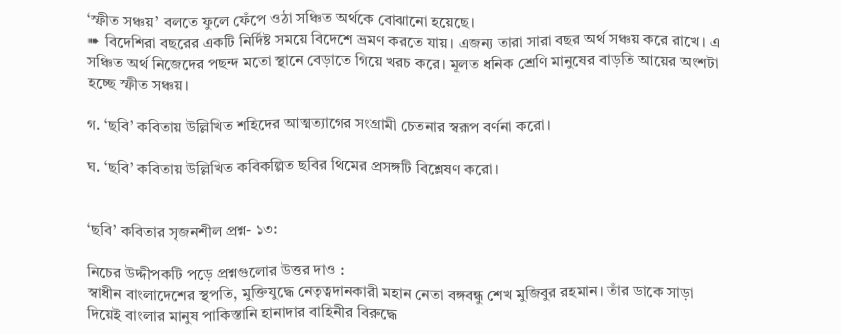‘স্ফীত সঞ্চয়’ বলতে ফুলে ফেঁপে ওঠা সঞ্চিত অর্থকে বোঝানো হয়েছে।
➠ বিদেশিরা বছরের একটি নির্দিষ্ট সময়ে বিদেশে ভ্রমণ করতে যায়। এজন্য তারা সারা বছর অর্থ সঞ্চয় করে রাখে। এ সঞ্চিত অর্থ নিজেদের পছন্দ মতো স্থানে বেড়াতে গিয়ে খরচ করে। মূলত ধনিক শ্রেণি মানুষের বাড়তি আয়ের অংশটা হচ্ছে স্ফীত সঞ্চয়।

গ. ‘ছবি’ কবিতায় উল্লিখিত শহিদের আত্মত্যাগের সংগ্রামী চেতনার স্বরূপ বর্ণনা করো।

ঘ. ‘ছবি’ কবিতায় উল্লিখিত কবিকল্পিত ছবির থিমের প্রসঙ্গটি বিশ্লেষণ করো।


‘ছবি’ কবিতার সৃজনশীল প্রশ্ন- ১৩:

নিচের উদ্দীপকটি পড়ে প্রশ্নগুলোর উত্তর দাও :
স্বাধীন বাংলাদেশের স্থপতি, মুক্তিযুদ্ধে নেতৃত্বদানকারী মহান নেতা বঙ্গবন্ধু শেখ মুজিবুর রহমান। তাঁর ডাকে সাড়া দিয়েই বাংলার মানুষ পাকিস্তানি হানাদার বাহিনীর বিরুদ্ধে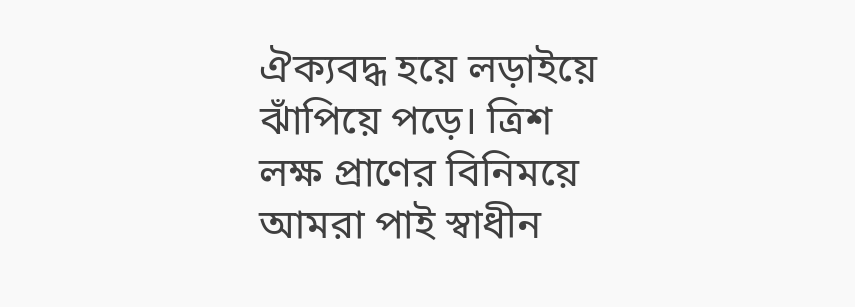ঐক্যবদ্ধ হয়ে লড়াইয়ে ঝাঁপিয়ে পড়ে। ত্রিশ লক্ষ প্রাণের বিনিময়ে আমরা পাই স্বাধীন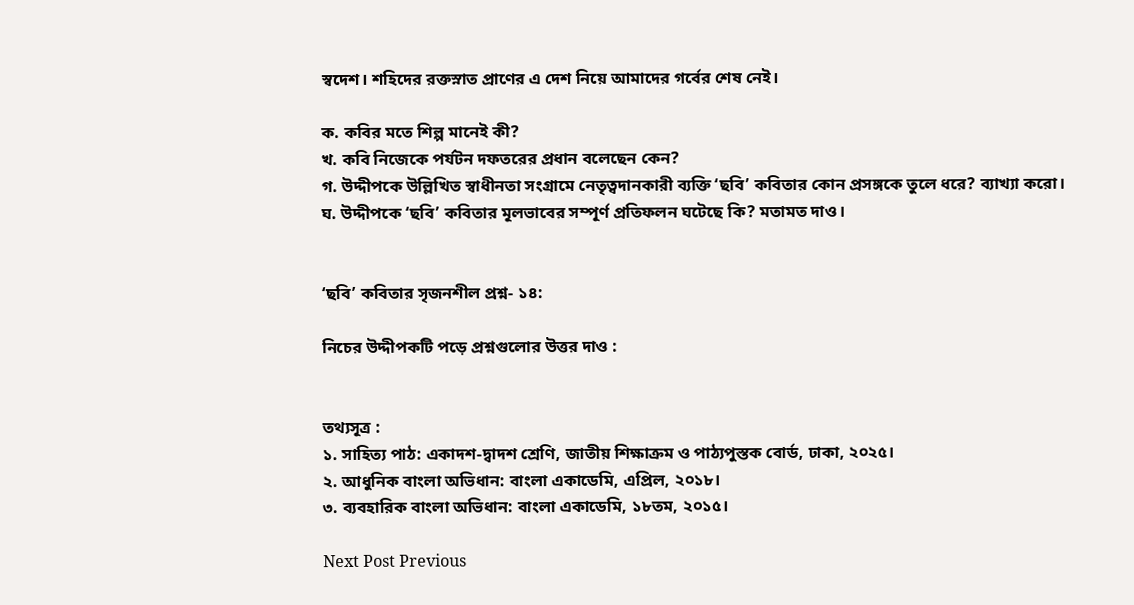স্বদেশ। শহিদের রক্তস্নাত প্রাণের এ দেশ নিয়ে আমাদের গর্বের শেষ নেই।

ক. কবির মতে শিল্প মানেই কী?
খ. কবি নিজেকে পর্যটন দফতরের প্রধান বলেছেন কেন?
গ. উদ্দীপকে উল্লিখিত স্বাধীনতা সংগ্রামে নেতৃত্বদানকারী ব্যক্তি ‘ছবি’ কবিতার কোন প্রসঙ্গকে তুলে ধরে? ব্যাখ্যা করো।
ঘ. উদ্দীপকে ‘ছবি’ কবিতার মূলভাবের সম্পূর্ণ প্রতিফলন ঘটেছে কি? মতামত দাও।


‘ছবি’ কবিতার সৃজনশীল প্রশ্ন- ১৪:

নিচের উদ্দীপকটি পড়ে প্রশ্নগুলোর উত্তর দাও :


তথ্যসূত্র :
১. সাহিত্য পাঠ: একাদশ-দ্বাদশ শ্রেণি, জাতীয় শিক্ষাক্রম ও পাঠ্যপুস্তক বোর্ড, ঢাকা, ২০২৫।
২. আধুনিক বাংলা অভিধান: বাংলা একাডেমি, এপ্রিল, ২০১৮।
৩. ব্যবহারিক বাংলা অভিধান: বাংলা একাডেমি, ১৮তম, ২০১৫।

Next Post Previous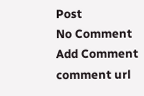Post
No Comment
Add Comment
comment url